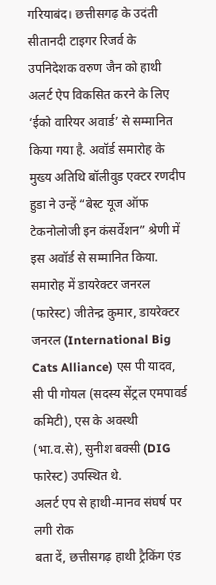गरियाबंद। छत्तीसगढ़ के उदंती सीतानदी टाइगर रिजर्व के उपनिदेशक वरुण जैन को हाथी अलर्ट ऐप विकसित करने के लिए ‘ईको वारियर अवार्ड’ से सम्मानित किया गया है. अवॉर्ड समारोह के मुख्य अतिथि बॉलीवुड एक्टर रणदीप हुडा ने उन्हें “बेस्ट यूज ऑफ टेकनोलोजी इन कंसर्वेशन” श्रेणी में इस अवॉर्ड से सम्मानित किया. समारोह में डायरेक्टर जनरल (फारेस्ट) जीतेन्द्र कुमार, डायरेक्टर जनरल (International Big Cats Alliance) एस पी यादव, सी पी गोयल (सदस्य सेंट्रल एमपावर्ड कमिटी), एस के अवस्थी (भा.व.से), सुनीश बक्सी (DIG फारेस्ट) उपस्थित थे.
अलर्ट एप से हाथी-मानव संघर्ष पर लगी रोक
बता दें, छत्तीसगढ़ हाथी ट्रैकिंग एंड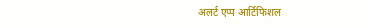अलर्ट एप्प आर्टिफिशल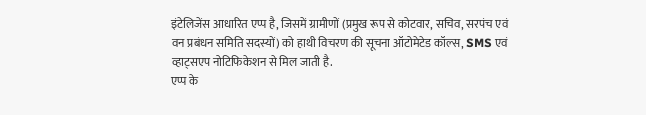इंटेलिजेंस आधारित एप्प है, जिसमें ग्रामीणों (प्रमुख रूप से कोटवार, सचिव, सरपंच एवं वन प्रबंधन समिति सदस्यों) को हाथी विचरण की सूचना ऑटोमेटेड कॉल्स, SMS एवं व्हाट्सएप नोटिफिकेशन से मिल जाती है.
एप्प के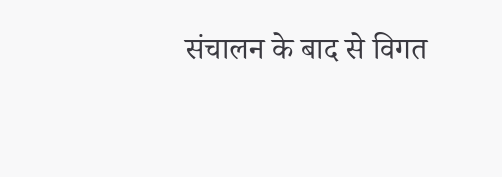संचालन के बाद से विगत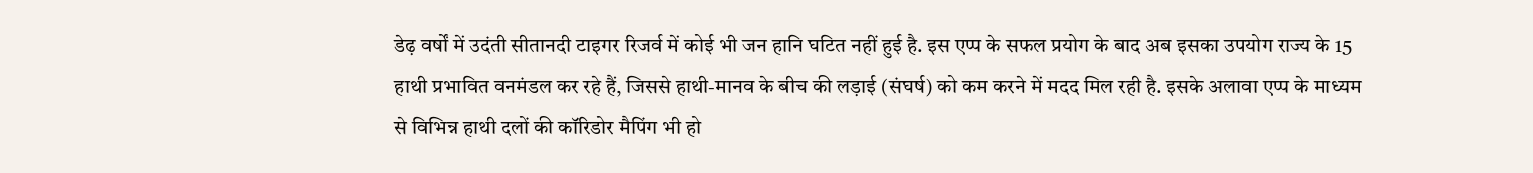डेढ़ वर्षों में उदंती सीतानदी टाइगर रिजर्व में कोई भी जन हानि घटित नहीं हुई है. इस एप्प के सफल प्रयोग के बाद अब इसका उपयोग राज्य के 15 हाथी प्रभावित वनमंडल कर रहे हैं, जिससे हाथी-मानव के बीच की लड़ाई (संघर्ष) को कम करने में मदद मिल रही है. इसके अलावा एप्प के माध्यम से विभिन्न हाथी दलों की कॉरिडोर मैपिंग भी हो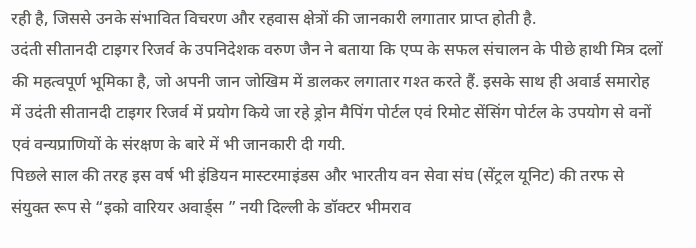रही है, जिससे उनके संभावित विचरण और रहवास क्षेत्रों की जानकारी लगातार प्राप्त होती है.
उदंती सीतानदी टाइगर रिजर्व के उपनिदेशक वरुण जैन ने बताया कि एप्प के सफल संचालन के पीछे हाथी मित्र दलों की महत्वपूर्ण भूमिका है, जो अपनी जान जोखिम में डालकर लगातार गश्त करते हैं. इसके साथ ही अवार्ड समारोह में उदंती सीतानदी टाइगर रिजर्व में प्रयोग किये जा रहे ड्रोन मैपिंग पोर्टल एवं रिमोट सेंसिंग पोर्टल के उपयोग से वनों एवं वन्यप्राणियों के संरक्षण के बारे में भी जानकारी दी गयी.
पिछले साल की तरह इस वर्ष भी इंडियन मास्टरमाइंडस और भारतीय वन सेवा संघ (सेंट्रल यूनिट) की तरफ से संयुक्त रूप से “इको वारियर अवार्ड्स ” नयी दिल्ली के डॉक्टर भीमराव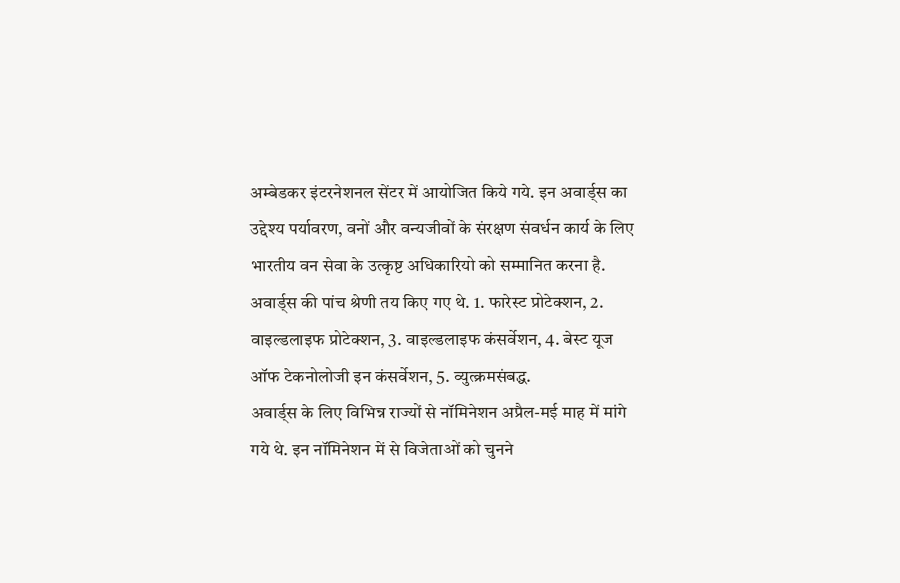अम्बेडकर इंटरनेशनल सेंटर में आयोजित किये गये. इन अवार्ड्स का उद्देश्य पर्यावरण, वनों और वन्यजीवों के संरक्षण संवर्धन कार्य के लिए भारतीय वन सेवा के उत्कृष्ट अधिकारियो को सम्मानित करना है. अवार्ड्स की पांच श्रेणी तय किए गए थे. 1. फारेस्ट प्रोटेक्शन, 2. वाइल्डलाइफ प्रोटेक्शन, 3. वाइल्डलाइफ कंसर्वेशन, 4. बेस्ट यूज ऑफ टेकनोलोजी इन कंसर्वेशन, 5. व्युत्क्रमसंबद्ध.
अवार्ड्स के लिए विभिन्न राज्यों से नॉमिनेशन अप्रैल-मई माह में मांगे गये थे. इन नॉमिनेशन में से विजेताओं को चुनने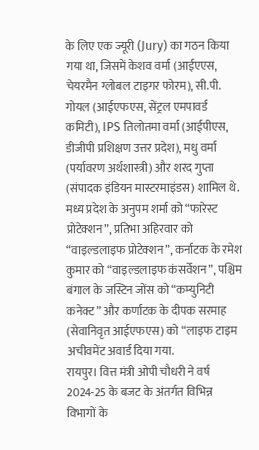के लिए एक ज्यूरी (Jury) का गठन किया गया था, जिसमें केशव वर्मा (आईएएस, चेयरमैन ग्लोबल टाइगर फोरम), सी.पी. गोयल (आईएफएस, सेंट्रल एमपावर्ड कमिटी), IPS तिलोतमा वर्मा (आईपीएस, डीजीपी प्रशिक्षण उत्तर प्रदेश), मधु वर्मा (पर्यावरण अर्थशास्त्री) और शरद गुप्ता (संपादक इंडियन मास्टरमाइंडस) शामिल थे.
मध्य प्रदेश के अनुपम शर्मा को “फारेस्ट प्रोटेक्शन”, प्रतिभा अहिरवार को “वाइल्डलाइफ प्रोटेक्शन”, कर्नाटक के रमेश कुमार को “वाइल्डलाइफ कंसर्वेशन”, पश्चिम बंगाल के जस्टिन जोंस को “कम्युनिटी कनेक्ट” और कर्णाटक के दीपक सरमाह (सेवानिवृत आईएफएस) को “लाइफ टाइम अचीवमेंट अवार्ड दिया गया.
रायपुर। वित्त मंत्री ओपी चौधरी ने वर्ष 2024-25 के बजट के अंतर्गत विभिन्न विभागों के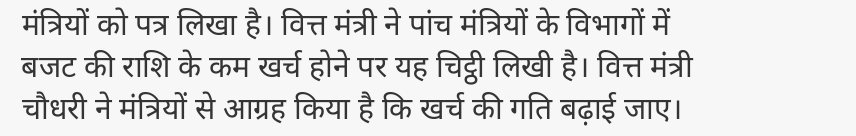मंत्रियों को पत्र लिखा है। वित्त मंत्री ने पांच मंत्रियों के विभागों में बजट की राशि के कम खर्च होने पर यह चिट्ठी लिखी है। वित्त मंत्री चौधरी ने मंत्रियों से आग्रह किया है कि खर्च की गति बढ़ाई जाए।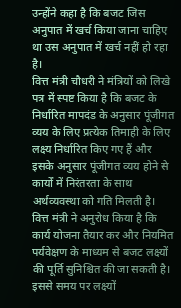उन्होंने कहा है कि बजट जिस अनुपात में खर्च किया जाना चाहिए था उस अनुपात में खर्च नहीं हो रहा है।
वित्त मंत्री चौधरी ने मंत्रियों को लिखे पत्र में स्पष्ट किया है कि बजट के निर्धारित मापदंड के अनुसार पूंजीगत व्यय के लिए प्रत्येक तिमाही के लिए लक्ष्य निर्धारित किए गए हैं और इसके अनुसार पूंजीगत व्यय होने से कार्यों में निरंतरता के साथ अर्थव्यवस्था को गति मिलती है। वित्त मंत्री ने अनुरोध किया है कि कार्य योजना तैयार कर और नियमित पर्यवेक्षण के माध्यम से बजट लक्ष्यों की पूर्ति सुनिश्चित की जा सकती है। इससे समय पर लक्ष्यों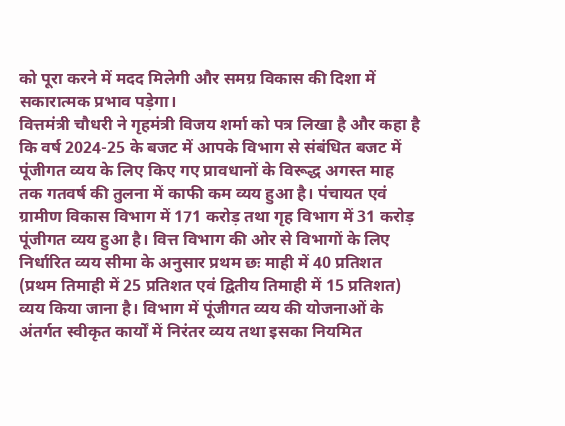को पूरा करने में मदद मिलेगी और समग्र विकास की दिशा में सकारात्मक प्रभाव पड़ेगा।
वित्तमंत्री चौधरी ने गृहमंत्री विजय शर्मा को पत्र लिखा है और कहा है कि वर्ष 2024-25 के बजट में आपके विभाग से संबंधित बजट में पूंजीगत व्यय के लिए किए गए प्रावधानों के विरूद्ध अगस्त माह तक गतवर्ष की तुलना में काफी कम व्यय हुआ है। पंचायत एवं ग्रामीण विकास विभाग में 171 करोड़ तथा गृह विभाग में 31 करोड़ पूंजीगत व्यय हुआ है। वित्त विभाग की ओर से विभागों के लिए निर्धारित व्यय सीमा के अनुसार प्रथम छः माही में 40 प्रतिशत (प्रथम तिमाही में 25 प्रतिशत एवं द्वितीय तिमाही में 15 प्रतिशत) व्यय किया जाना है। विभाग में पूंजीगत व्यय की योजनाओं के अंतर्गत स्वीकृत कार्यों में निरंतर व्यय तथा इसका नियमित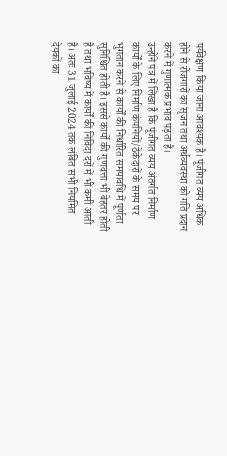पर्यवेक्षण किया जाना आवश्यक है। पूंजीगत व्यय अधिक होने से रोजगारों का सृजन तथा अर्थव्यवस्था को गति प्रदान करने में गुणात्मक प्रभाव पड़ता है।
उन्होंने पत्र में लिखा है कि पूंजीगत व्यय अंतर्गत निर्माण कार्यों के लिए निर्माण कंपनियों/ठेकेदारों के समय पर भुगतान करने से कार्यों की निर्धारित समयावधि में पूर्णता सुनिश्चित होती है। इससे कार्यो की गुणवत्ता भी बेहतर होती है तथा भविष्य में कार्यों की निविदा दरों में भी कमी आती है। अतः 31 जुलाई 2024 तक लंबित सभी नियमित देयकों का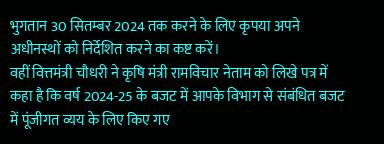भुगतान 30 सितम्बर 2024 तक करने के लिए कृपया अपने अधीनस्थों को निर्देशित करने का कष्ट करें।
वहीं वित्तमंत्री चौधरी ने कृषि मंत्री रामविचार नेताम को लिखे पत्र में कहा है कि वर्ष 2024-25 के बजट में आपके विभाग से संबंधित बजट में पूंजीगत व्यय के लिए किए गए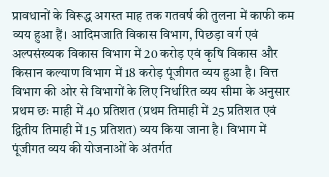प्रावधानों के विरूद्ध अगस्त माह तक गतवर्ष की तुलना में काफी कम व्यय हुआ हैं। आदिमजाति विकास विभाग, पिछड़ा वर्ग एवं अल्पसंख्यक विकास विभाग में 20 करोड़ एवं कृषि विकास और किसान कल्याण विभाग में 18 करोड़ पूंजीगत व्यय हुआ है। वित्त विभाग की ओर से विभागों के लिए निर्धारित व्यय सीमा के अनुसार प्रथम छः माही में 40 प्रतिशत (प्रथम तिमाही में 25 प्रतिशत एवं द्वितीय तिमाही में 15 प्रतिशत) व्यय किया जाना है। विभाग में पूंजीगत व्यय की योजनाओं के अंतर्गत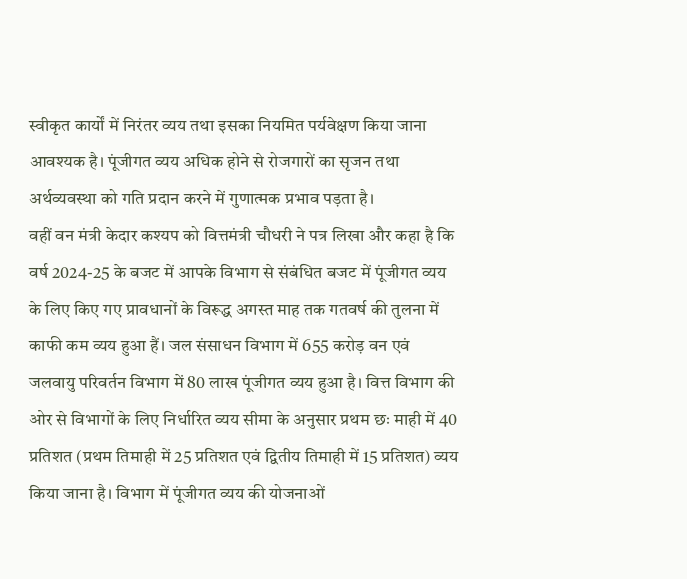स्वीकृत कार्यों में निरंतर व्यय तथा इसका नियमित पर्यवेक्षण किया जाना आवश्यक है। पूंजीगत व्यय अधिक होने से रोजगारों का सृजन तथा अर्थव्यवस्था को गति प्रदान करने में गुणात्मक प्रभाव पड़ता है।
वहीं वन मंत्री केदार कश्यप को वित्तमंत्री चौधरी ने पत्र लिखा और कहा है कि वर्ष 2024-25 के बजट में आपके विभाग से संबंधित बजट में पूंजीगत व्यय के लिए किए गए प्रावधानों के विरूद्ध अगस्त माह तक गतवर्ष की तुलना में काफी कम व्यय हुआ हैं। जल संसाधन विभाग में 655 करोड़ वन एवं जलवायु परिवर्तन विभाग में 80 लाख पूंजीगत व्यय हुआ है। वित्त विभाग की ओर से विभागों के लिए निर्धारित व्यय सीमा के अनुसार प्रथम छः माही में 40 प्रतिशत (प्रथम तिमाही में 25 प्रतिशत एवं द्वितीय तिमाही में 15 प्रतिशत) व्यय किया जाना है। विभाग में पूंजीगत व्यय की योजनाओं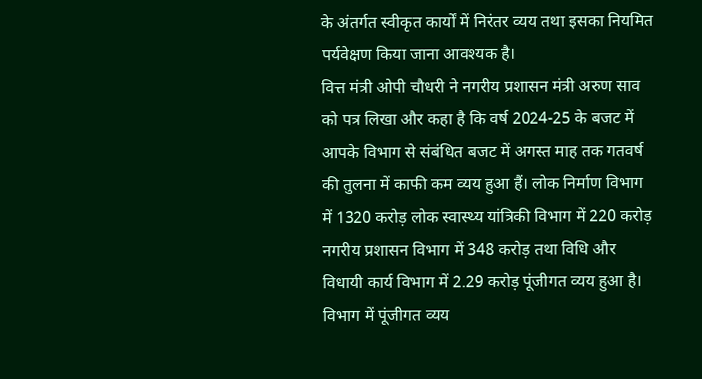के अंतर्गत स्वीकृत कार्यों में निरंतर व्यय तथा इसका नियमित पर्यवेक्षण किया जाना आवश्यक है।
वित्त मंत्री ओपी चौधरी ने नगरीय प्रशासन मंत्री अरुण साव को पत्र लिखा और कहा है कि वर्ष 2024-25 के बजट में आपके विभाग से संबंधित बजट में अगस्त माह तक गतवर्ष की तुलना में काफी कम व्यय हुआ हैं। लोक निर्माण विभाग में 1320 करोड़ लोक स्वास्थ्य यांत्रिकी विभाग में 220 करोड़ नगरीय प्रशासन विभाग में 348 करोड़ तथा विधि और विधायी कार्य विभाग में 2.29 करोड़ पूंजीगत व्यय हुआ है। विभाग में पूंजीगत व्यय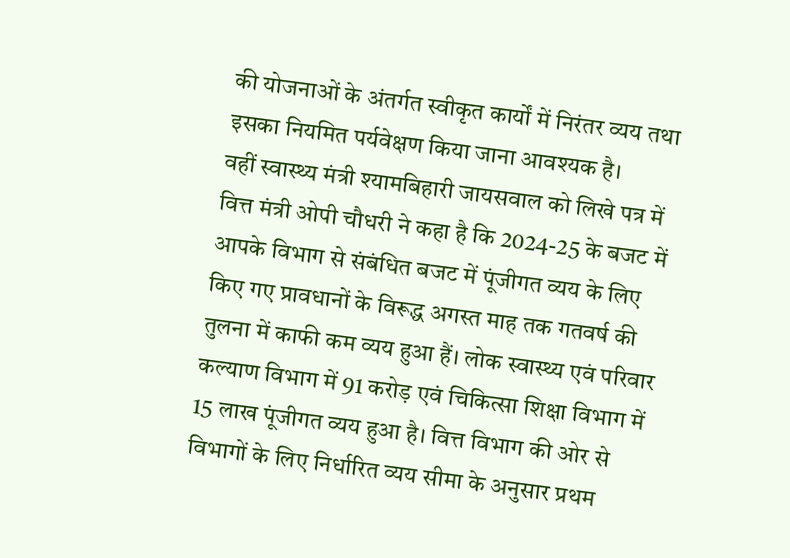की योजनाओं के अंतर्गत स्वीकृत कार्यों में निरंतर व्यय तथा इसका नियमित पर्यवेक्षण किया जाना आवश्यक है।
वहीं स्वास्थ्य मंत्री श्यामबिहारी जायसवाल को लिखे पत्र में वित्त मंत्री ओपी चौधरी ने कहा है कि 2024-25 के बजट में आपके विभाग से संबंधित बजट में पूंजीगत व्यय के लिए किए गए प्रावधानों के विरूद्ध अगस्त माह तक गतवर्ष की तुलना में काफी कम व्यय हुआ हैं। लोक स्वास्थ्य एवं परिवार कल्याण विभाग में 91 करोड़ एवं चिकित्सा शिक्षा विभाग में 15 लाख पूंजीगत व्यय हुआ है। वित्त विभाग की ओर से विभागों के लिए निर्धारित व्यय सीमा के अनुसार प्रथम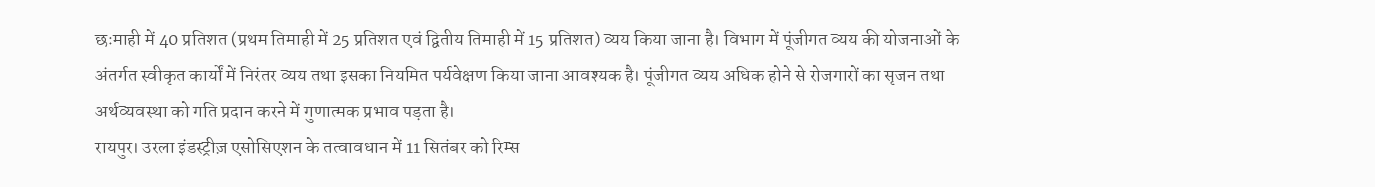छःमाही में 40 प्रतिशत (प्रथम तिमाही में 25 प्रतिशत एवं द्वितीय तिमाही में 15 प्रतिशत) व्यय किया जाना है। विभाग में पूंजीगत व्यय की योजनाओं के अंतर्गत स्वीकृत कार्यों में निरंतर व्यय तथा इसका नियमित पर्यवेक्षण किया जाना आवश्यक है। पूंजीगत व्यय अधिक होने से रोजगारों का सृजन तथा अर्थव्यवस्था को गति प्रदान करने में गुणात्मक प्रभाव पड़ता है।
रायपुर। उरला इंडस्ट्रीज़ एसोसिएशन के तत्वावधान में 11 सितंबर को रिम्स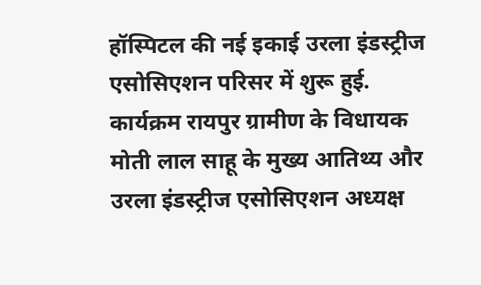हॉस्पिटल की नई इकाई उरला इंडस्ट्रीज एसोसिएशन परिसर में शुरू हुई. कार्यक्रम रायपुर ग्रामीण के विधायक मोती लाल साहू के मुख्य आतिथ्य और उरला इंडस्ट्रीज एसोसिएशन अध्यक्ष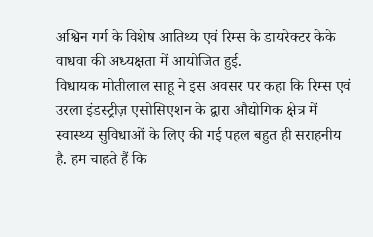अश्विन गर्ग के विशेष आतिथ्य एवं रिम्स के डायरेक्टर केके वाधवा की अध्यक्षता में आयोजित हुई.
विधायक मोतीलाल साहू ने इस अवसर पर कहा कि रिम्स एवं उरला इंडस्ट्रीज़ एसोसिएशन के द्वारा औद्योगिक क्षेत्र में स्वास्थ्य सुविधाओं के लिए की गई पहल बहुत ही सराहनीय है. हम चाहते हैं कि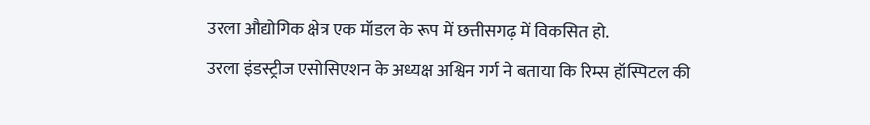उरला औद्योगिक क्षेत्र एक मॉडल के रूप में छत्तीसगढ़ में विकसित हो.
उरला इंडस्ट्रीज एसोसिएशन के अध्यक्ष अश्विन गर्ग ने बताया कि रिम्स हॉस्पिटल की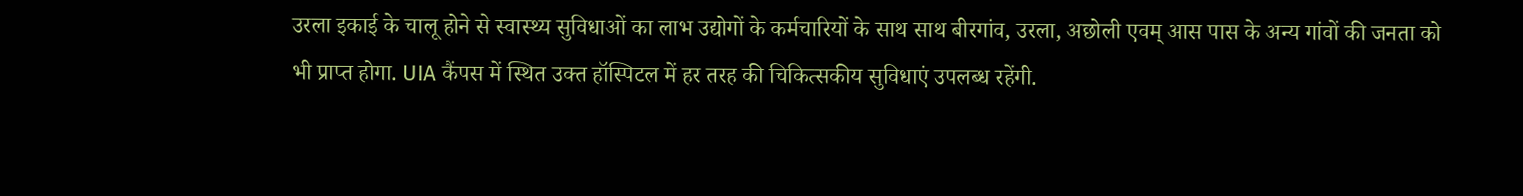उरला इकाई के चालू होने से स्वास्थ्य सुविधाओं का लाभ उद्योगों के कर्मचारियों के साथ साथ बीरगांव, उरला, अछोली एवम् आस पास के अन्य गांवों की जनता को भी प्राप्त होगा. UIA कैंपस में स्थित उक्त हॉस्पिटल में हर तरह की चिकित्सकीय सुविधाएं उपलब्ध रहेंगी.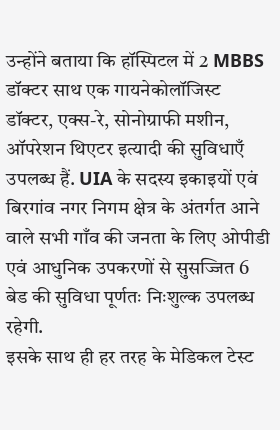उन्होंने बताया कि हॉस्पिटल में 2 MBBS डॉक्टर साथ एक गायनेकोलॉजिस्ट डॉक्टर, एक्स-रे, सोनोग्राफी मशीन, ऑपरेशन थिएटर इत्यादी की सुविधाएँ उपलब्ध हैं. UIA के सदस्य इकाइयों एवं बिरगांव नगर निगम क्षेत्र के अंतर्गत आने वाले सभी गाँव की जनता के लिए ओपीडी एवं आधुनिक उपकरणों से सुसज्जित 6 बेड की सुविधा पूर्णतः निःशुल्क उपलब्ध रहेगी.
इसके साथ ही हर तरह के मेडिकल टेस्ट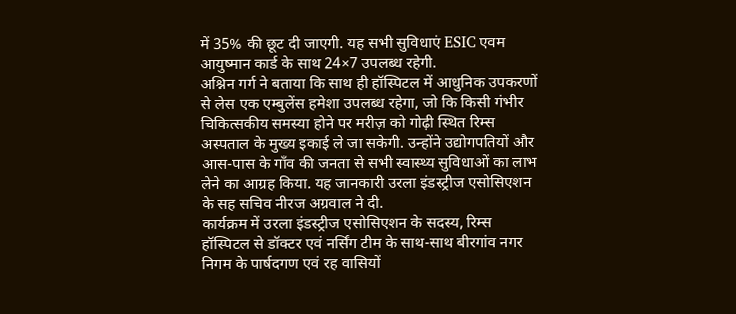में 35% की छूट दी जाएगी. यह सभी सुविधाएं ESIC एवम आयुष्मान कार्ड के साथ 24×7 उपलब्ध रहेगी.
अश्निन गर्ग ने बताया कि साथ ही हॉस्पिटल में आधुनिक उपकरणों से लेस एक एम्बुलेंस हमेशा उपलब्ध रहेगा, जो कि किसी गंभीर चिकित्सकीय समस्या होने पर मरीज़ को गोढ़ी स्थित रिम्स अस्पताल के मुख्य इकाई ले जा सकेगी. उन्होंने उद्योगपतियों और आस-पास के गाँव की जनता से सभी स्वास्थ्य सुविधाओं का लाभ लेने का आग्रह किया. यह जानकारी उरला इंडस्ट्रीज एसोसिएशन के सह सचिव नीरज अग्रवाल ने दी.
कार्यक्रम में उरला इंडस्ट्रीज एसोसिएशन के सदस्य, रिम्स हॉस्पिटल से डॉक्टर एवं नर्सिंग टीम के साथ-साथ बीरगांव नगर निगम के पार्षदगण एवं रह वासियों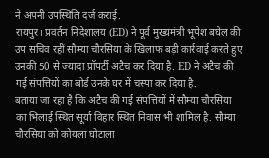ने अपनी उपस्थिति दर्ज कराई.
रायपुर। प्रवर्तन निदेशालय (ED) ने पूर्व मुख्यमंत्री भूपेश बघेल की उप सचिव रहीं सौम्या चौरसिया के खिलाफ बड़ी कार्रवाई करते हुए उनकी 50 से ज्यादा प्रॉपर्टी अटैच कर दिया है. ED ने अटैच की गई संपत्तियों का बोर्ड उनके घर में चस्पा कर दिया है.
बताया जा रहा है कि अटैच की गई संपत्तियों में सौम्या चौरसिया का भिलाई स्थित सूर्या विहार स्थित निवास भी शामिल है. सौम्या चौरसिया को कोयला घोटाला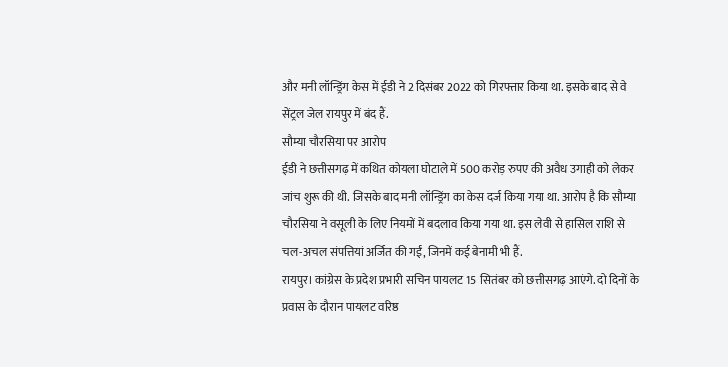और मनी लॉन्ड्रिंग केस में ईडी ने 2 दिसंबर 2022 को गिरफ्तार किया था. इसके बाद से वे सेंट्रल जेल रायपुर में बंद हैं.
सौम्या चौरसिया पर आरोप
ईडी ने छत्तीसगढ़ में कथित कोयला घोटाले में 500 करोड़ रुपए की अवैध उगाही को लेकर जांच शुरू की थी. जिसके बाद मनी लॉन्ड्रिंग का केस दर्ज किया गया था. आरोप है कि सौम्या चौरसिया ने वसूली के लिए नियमों में बदलाव किया गया था. इस लेवी से हासिल राशि से चल-अचल संपत्तियां अर्जित की गईं, जिनमें कई बेनामी भी हैं.
रायपुर। कांग्रेस के प्रदेश प्रभारी सचिन पायलट 15 सितंबर को छत्तीसगढ़ आएंगे. दो दिनों के प्रवास के दौरान पायलट वरिष्ठ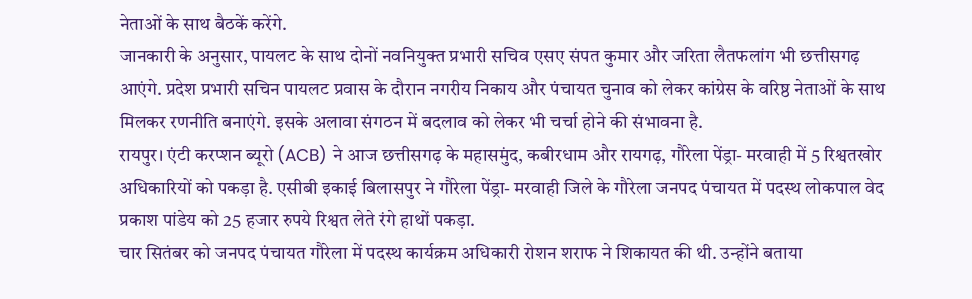नेताओं के साथ बैठकें करेंगे.
जानकारी के अनुसार, पायलट के साथ दोनों नवनियुक्त प्रभारी सचिव एसए संपत कुमार और जरिता लैतफलांग भी छत्तीसगढ़ आएंगे. प्रदेश प्रभारी सचिन पायलट प्रवास के दौरान नगरीय निकाय और पंचायत चुनाव को लेकर कांग्रेस के वरिष्ठ नेताओं के साथ मिलकर रणनीति बनाएंगे. इसके अलावा संगठन में बदलाव को लेकर भी चर्चा होने की संभावना है.
रायपुर। एंटी करप्शन ब्यूरो (ACB) ने आज छत्तीसगढ़ के महासमुंद, कबीरधाम और रायगढ़, गौरेला पेंड्रा- मरवाही में 5 रिश्वतखोर अधिकारियों को पकड़ा है. एसीबी इकाई बिलासपुर ने गौरेला पेंड्रा- मरवाही जिले के गौरेला जनपद पंचायत में पदस्थ लोकपाल वेद प्रकाश पांडेय को 25 हजार रुपये रिश्वत लेते रंगे हाथों पकड़ा.
चार सितंबर को जनपद पंचायत गौरेला में पदस्थ कार्यक्रम अधिकारी रोशन शराफ ने शिकायत की थी. उन्होंने बताया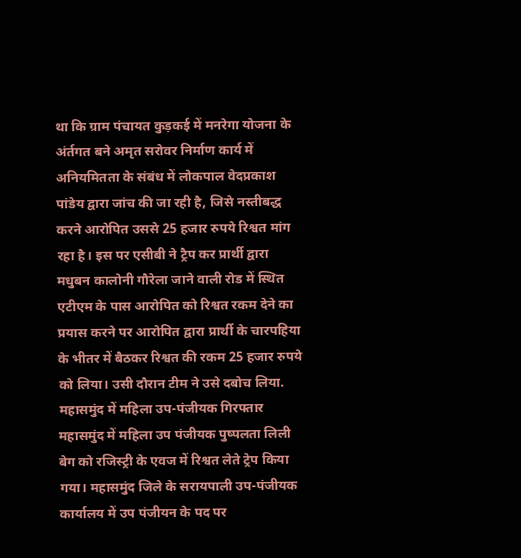था कि ग्राम पंचायत कुड़कई में मनरेगा योजना के अंर्तगत बने अमृत सरोवर निर्माण कार्य में अनियमितता के संबंध में लोकपाल वेदप्रकाश पांडेय द्वारा जांच की जा रही है, जिसे नस्तीबद्ध करने आरोपित उससे 25 हजार रुपये रिश्वत मांग रहा है। इस पर एसीबी ने ट्रैप कर प्रार्थी द्वारा मधुबन कालोनी गौरेला जाने वाली रोड में स्थित एटीएम के पास आरोपित को रिश्वत रकम देने का प्रयास करने पर आरोपित द्वारा प्रार्थी के चारपहिया के भीतर में बैठकर रिश्वत की रकम 25 हजार रुपये को लिया। उसी दौरान टीम ने उसे दबोच लिया.
महासमुंद में महिला उप-पंजीयक गिरफ्तार
महासमुंद में महिला उप पंजीयक पुष्पलता लिली बेग को रजिस्ट्री के एवज में रिश्वत लेते ट्रेप किया गया। महासमुंद जिले के सरायपाली उप-पंजीयक कार्यालय में उप पंजीयन के पद पर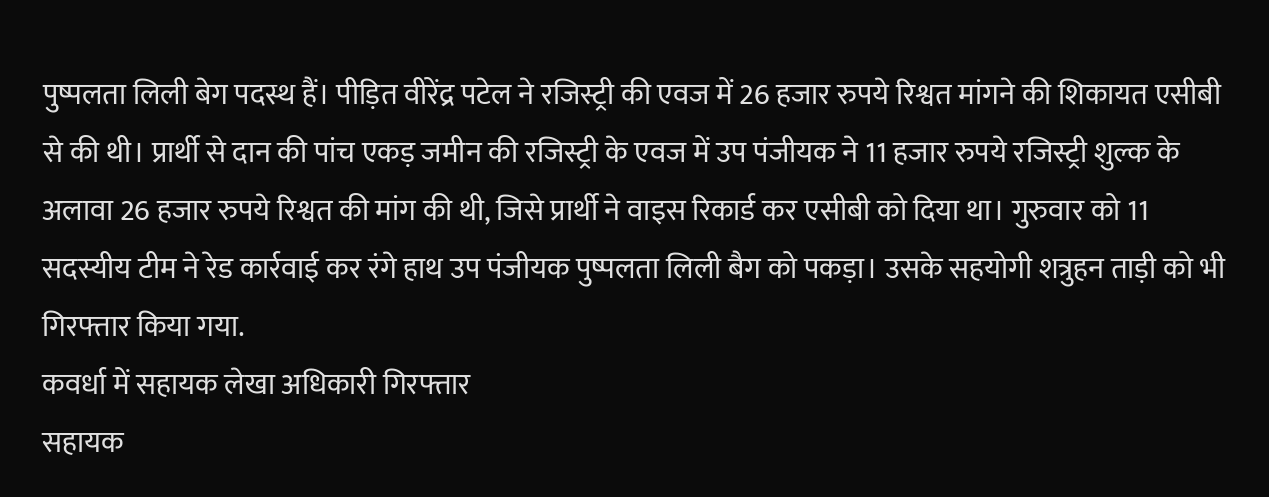पुष्पलता लिली बेग पदस्थ हैं। पीड़ित वीरेंद्र पटेल ने रजिस्ट्री की एवज में 26 हजार रुपये रिश्वत मांगने की शिकायत एसीबी से की थी। प्रार्थी से दान की पांच एकड़ जमीन की रजिस्ट्री के एवज में उप पंजीयक ने 11 हजार रुपये रजिस्ट्री शुल्क के अलावा 26 हजार रुपये रिश्वत की मांग की थी, जिसे प्रार्थी ने वाइस रिकार्ड कर एसीबी को दिया था। गुरुवार को 11 सदस्यीय टीम ने रेड कार्रवाई कर रंगे हाथ उप पंजीयक पुष्पलता लिली बैग को पकड़ा। उसके सहयोगी शत्रुहन ताड़ी को भी गिरफ्तार किया गया.
कवर्धा में सहायक लेखा अधिकारी गिरफ्तार
सहायक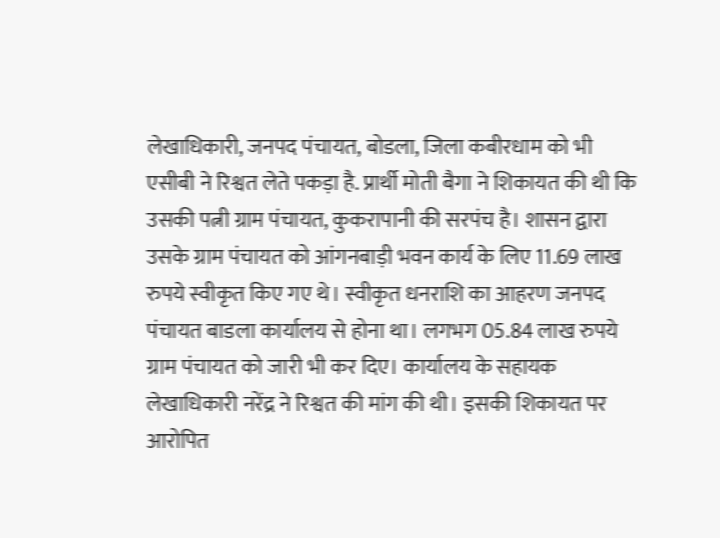लेखाधिकारी, जनपद पंचायत, बोडला, जिला कबीरधाम को भी एसीबी ने रिश्वत लेते पकड़ा है. प्रार्थी मोती बैगा ने शिकायत की थी कि उसकी पत्नी ग्राम पंचायत, कुकरापानी की सरपंच है। शासन द्वारा उसके ग्राम पंचायत को आंगनबाड़ी भवन कार्य के लिए 11.69 लाख रुपये स्वीकृत किए गए थे। स्वीकृत धनराशि का आहरण जनपद पंचायत बाडला कार्यालय से होना था। लगभग 05.84 लाख रुपये ग्राम पंचायत को जारी भी कर दिए। कार्यालय के सहायक लेखाधिकारी नरेंद्र ने रिश्वत की मांग की थी। इसकी शिकायत पर आरोपित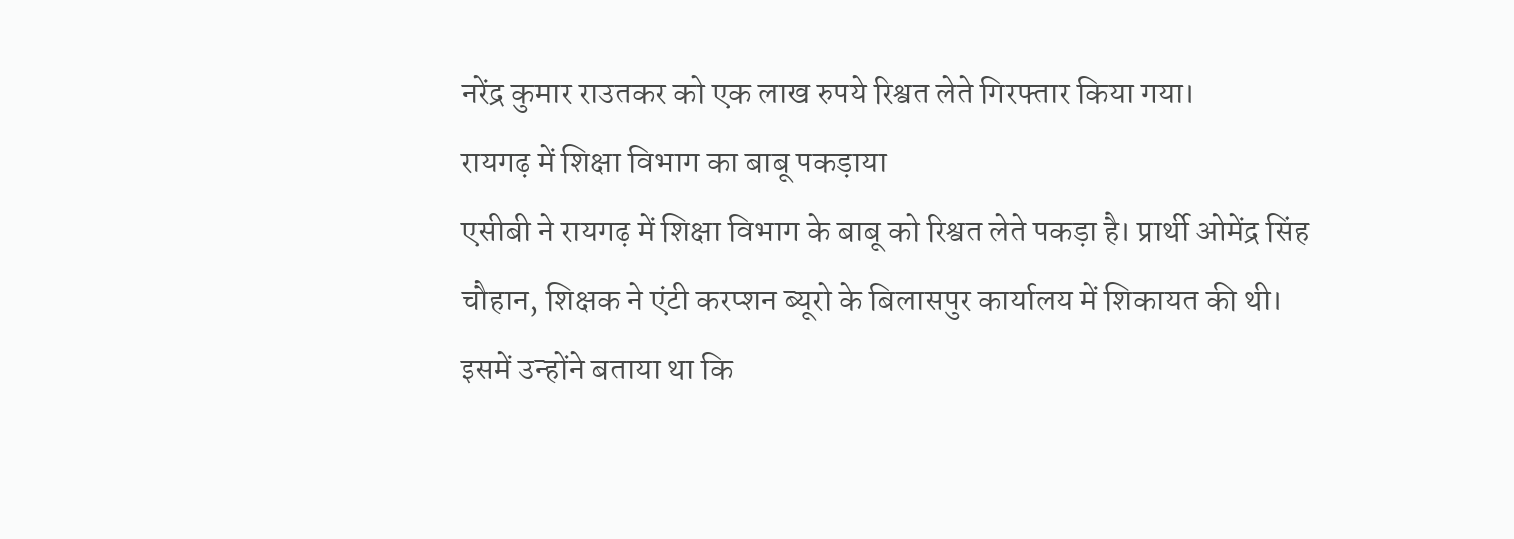नरेंद्र कुमार राउतकर को एक लाख रुपये रिश्वत लेते गिरफ्तार किया गया।
रायगढ़ में शिक्षा विभाग का बाबू पकड़ाया
एसीबी ने रायगढ़ में शिक्षा विभाग के बाबू को रिश्वत लेते पकड़ा है। प्रार्थी ओमेंद्र सिंह चौहान, शिक्षक ने एंटी करप्शन ब्यूरो के बिलासपुर कार्यालय में शिकायत की थी। इसमें उन्होंने बताया था कि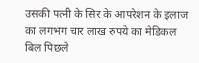उसकी पत्नी के सिर के आपरेशन के इलाज का लगभग चार लाख रुपये का मेडिकल बिल पिछले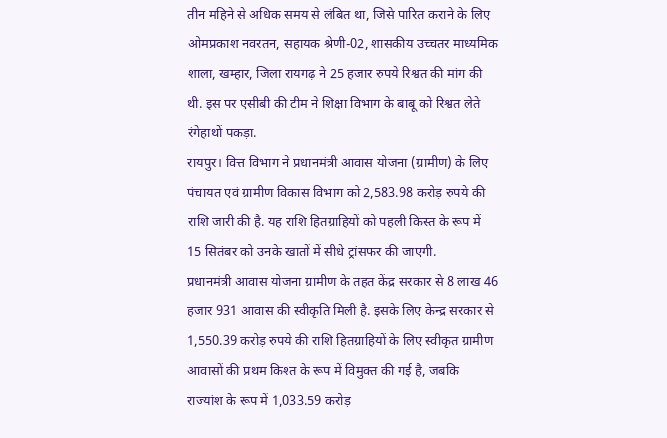तीन महिने से अधिक समय से लंबित था, जिसे पारित कराने के लिए ओमप्रकाश नवरतन, सहायक श्रेणी-02, शासकीय उच्चतर माध्यमिक शाला, खम्हार, जिला रायगढ़ ने 25 हजार रुपये रिश्वत की मांग की थी. इस पर एसीबी की टीम ने शिक्षा विभाग के बाबू को रिश्वत लेते रंगेहाथों पकड़ा.
रायपुर। वित्त विभाग ने प्रधानमंत्री आवास योजना (ग्रामीण) के लिए पंचायत एवं ग्रामीण विकास विभाग को 2,583.98 करोड़ रुपये की राशि जारी की है. यह राशि हितग्राहियों को पहली किस्त के रूप में 15 सितंबर को उनके खातों में सीधे ट्रांसफर की जाएगी.
प्रधानमंत्री आवास योजना ग्रामीण के तहत केंद्र सरकार से 8 लाख 46 हजार 931 आवास की स्वीकृति मिली है. इसके लिए केन्द्र सरकार से 1,550.39 करोड़ रुपये की राशि हितग्राहियों के लिए स्वीकृत ग्रामीण आवासों की प्रथम किश्त के रूप में विमुक्त की गई है, जबकि राज्यांश के रूप में 1,033.59 करोड़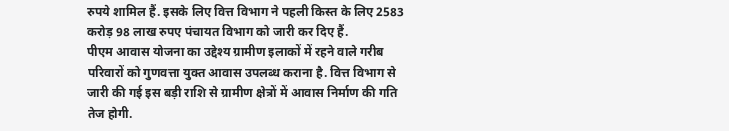रुपये शामिल हैं. इसके लिए वित्त विभाग ने पहली किस्त के लिए 2583 करोड़ 98 लाख रुपए पंचायत विभाग को जारी कर दिए हैं.
पीएम आवास योजना का उद्देश्य ग्रामीण इलाकों में रहने वाले गरीब परिवारों को गुणवत्ता युक्त आवास उपलब्ध कराना है. वित्त विभाग से जारी की गई इस बड़ी राशि से ग्रामीण क्षेत्रों में आवास निर्माण की गति तेज होगी.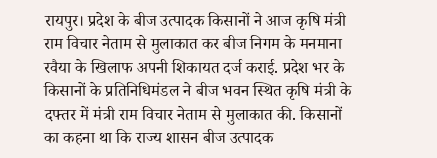रायपुर। प्रदेश के बीज उत्पादक किसानों ने आज कृषि मंत्री राम विचार नेताम से मुलाकात कर बीज निगम के मनमाना रवैया के खिलाफ अपनी शिकायत दर्ज कराई. प्रदेश भर के किसानों के प्रतिनिधिमंडल ने बीज भवन स्थित कृषि मंत्री के दफ्तर में मंत्री राम विचार नेताम से मुलाकात की. किसानों का कहना था कि राज्य शासन बीज उत्पादक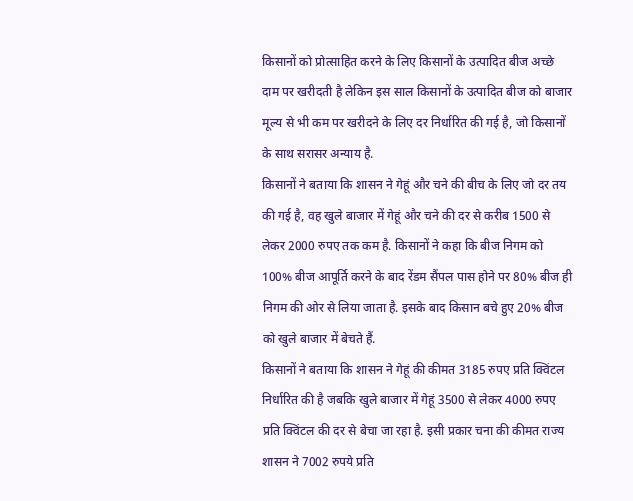किसानों को प्रोत्साहित करने के लिए किसानों के उत्पादित बीज अच्छे दाम पर खरीदती है लेकिन इस साल किसानों के उत्पादित बीज को बाजार मूल्य से भी कम पर खरीदने के लिए दर निर्धारित की गई है, जो किसानों के साथ सरासर अन्याय है.
किसानों ने बताया कि शासन ने गेहूं और चने की बीच के लिए जो दर तय की गई है, वह खुले बाजार में गेहूं और चने की दर से करीब 1500 से लेकर 2000 रुपए तक कम है. किसानों ने कहा कि बीज निगम को 100% बीज आपूर्ति करने के बाद रेंडम सैंपल पास होने पर 80% बीज ही निगम की ओर से लिया जाता है. इसके बाद किसान बचे हुए 20% बीज को खुले बाजार में बेचते हैं.
किसानों ने बताया कि शासन ने गेहूं की कीमत 3185 रुपए प्रति क्विंटल निर्धारित की है जबकि खुले बाजार में गेहूं 3500 से लेकर 4000 रुपए प्रति क्विंटल की दर से बेचा जा रहा है. इसी प्रकार चना की कीमत राज्य शासन ने 7002 रुपये प्रति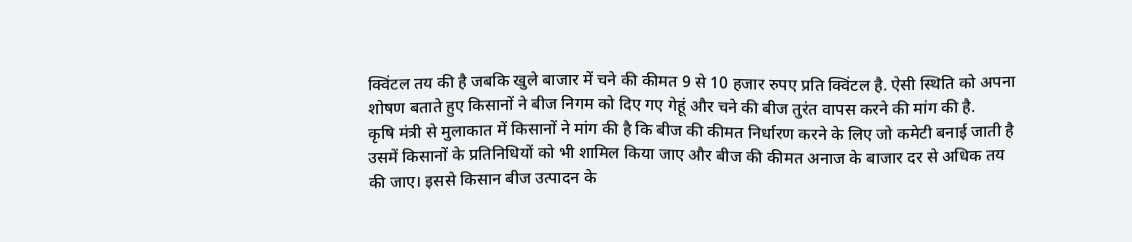क्विंटल तय की है जबकि खुले बाजार में चने की कीमत 9 से 10 हजार रुपए प्रति क्विंटल है. ऐसी स्थिति को अपना शोषण बताते हुए किसानों ने बीज निगम को दिए गए गेहूं और चने की बीज तुरंत वापस करने की मांग की है.
कृषि मंत्री से मुलाकात में किसानों ने मांग की है कि बीज की कीमत निर्धारण करने के लिए जो कमेटी बनाई जाती है उसमें किसानों के प्रतिनिधियों को भी शामिल किया जाए और बीज की कीमत अनाज के बाजार दर से अधिक तय की जाए। इससे किसान बीज उत्पादन के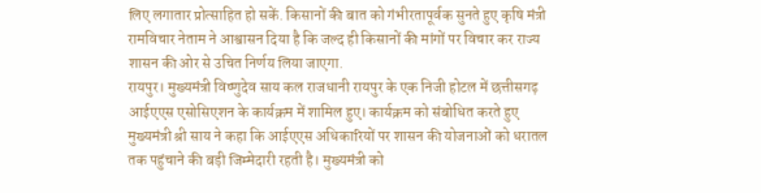लिए लगातार प्रोत्साहित हो सकें. किसानों की बात को गंभीरतापूर्वक सुनते हुए कृषि मंत्री रामविचार नेताम ने आश्वासन दिया है कि जल्द ही किसानों की मांगों पर विचार कर राज्य शासन की ओर से उचित निर्णय लिया जाएगा.
रायपुर। मुख्यमंत्री विष्णुदेव साय कल राजधानी रायपुर के एक निजी होटल में छत्तीसगढ़ आईएएस एसोसिएशन के कार्यक्रम में शामिल हुए। कार्यक्रम को संबोधित करते हुए मुख्यमंत्री श्री साय ने कहा कि आईएएस अधिकारियों पर शासन की योजनाओं को धरातल तक पहुंचाने की बड़ी जिम्मेदारी रहती है। मुख्यमंत्री को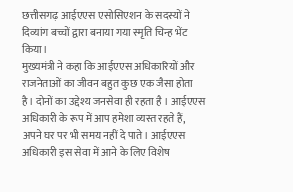छत्तीसगढ़ आईएएस एसोसिएशन के सदस्यों ने दिव्यांग बच्चों द्वारा बनाया गया स्मृति चिन्ह भेंट किया।
मुख्यमंत्री ने कहा कि आईएएस अधिकारियों और राजनेताओं का जीवन बहुत कुछ एक जैसा होता है। दोनों का उद्देश्य जनसेवा ही रहता है । आईएएस अधिकारी के रूप में आप हमेशा व्यस्त रहते हैं, अपने घर पर भी समय नहीं दे पाते। आईएएस अधिकारी इस सेवा में आने के लिए विशेष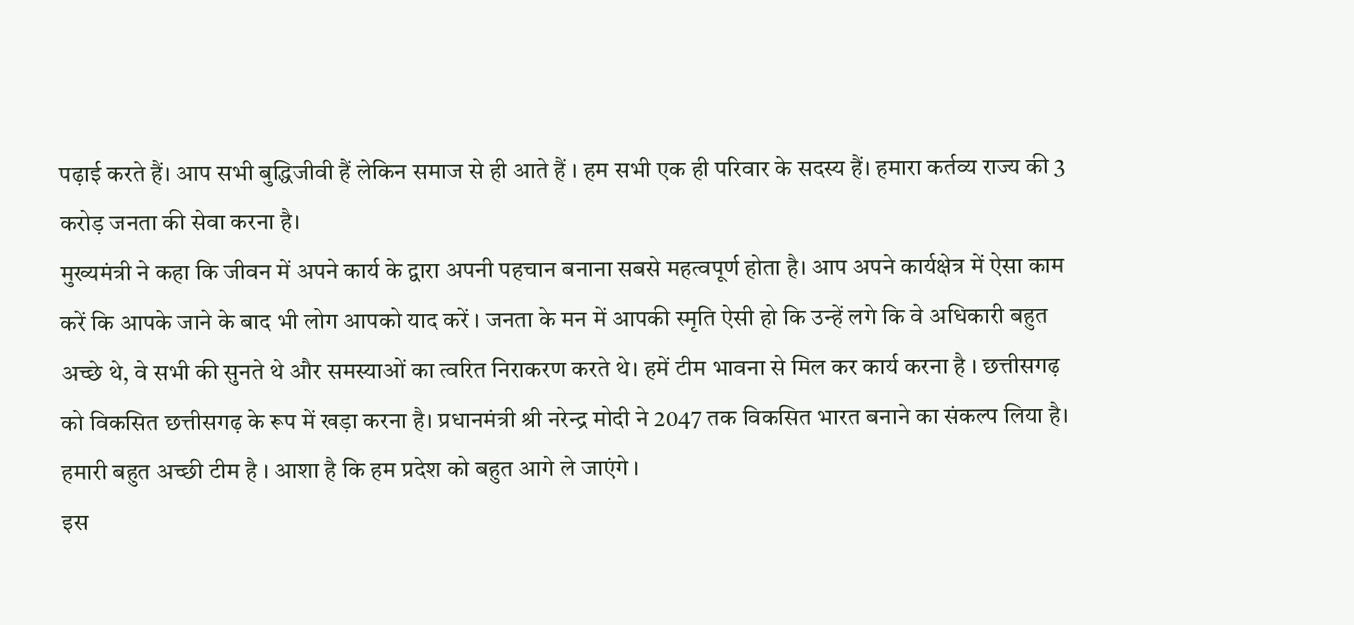पढ़ाई करते हैं। आप सभी बुद्धिजीवी हैं लेकिन समाज से ही आते हैं । हम सभी एक ही परिवार के सदस्य हैं। हमारा कर्तव्य राज्य की 3 करोड़ जनता की सेवा करना है।
मुख्यमंत्री ने कहा कि जीवन में अपने कार्य के द्वारा अपनी पहचान बनाना सबसे महत्वपूर्ण होता है। आप अपने कार्यक्षेत्र में ऐसा काम करें कि आपके जाने के बाद भी लोग आपको याद करें । जनता के मन में आपकी स्मृति ऐसी हो कि उन्हें लगे कि वे अधिकारी बहुत अच्छे थे, वे सभी की सुनते थे और समस्याओं का त्वरित निराकरण करते थे। हमें टीम भावना से मिल कर कार्य करना है । छत्तीसगढ़ को विकसित छत्तीसगढ़ के रूप में खड़ा करना है। प्रधानमंत्री श्री नरेन्द्र मोदी ने 2047 तक विकसित भारत बनाने का संकल्प लिया है। हमारी बहुत अच्छी टीम है । आशा है कि हम प्रदेश को बहुत आगे ले जाएंगे ।
इस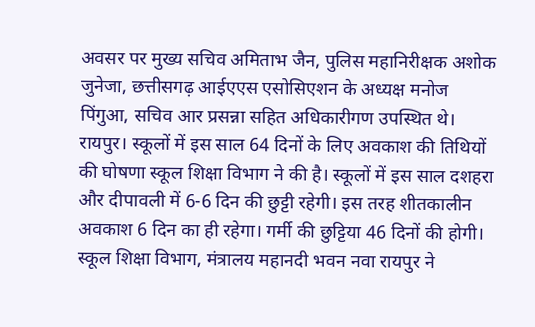अवसर पर मुख्य सचिव अमिताभ जैन, पुलिस महानिरीक्षक अशोक जुनेजा, छत्तीसगढ़ आईएएस एसोसिएशन के अध्यक्ष मनोज पिंगुआ, सचिव आर प्रसन्ना सहित अधिकारीगण उपस्थित थे।
रायपुर। स्कूलों में इस साल 64 दिनों के लिए अवकाश की तिथियों की घोषणा स्कूल शिक्षा विभाग ने की है। स्कूलों में इस साल दशहरा और दीपावली में 6-6 दिन की छुट्टी रहेगी। इस तरह शीतकालीन अवकाश 6 दिन का ही रहेगा। गर्मी की छुट्टिया 46 दिनों की होगी।
स्कूल शिक्षा विभाग, मंत्रालय महानदी भवन नवा रायपुर ने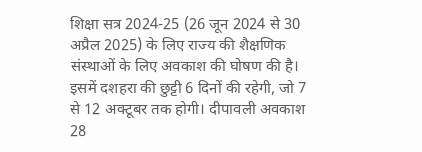शिक्षा सत्र 2024-25 (26 जून 2024 से 30 अप्रैल 2025) के लिए राज्य की शैक्षणिक संस्थाओं के लिए अवकाश की घोषण की है।
इसमें दशहरा की छुट्टी 6 दिनों की रहेगी, जो 7 से 12 अक्टूबर तक होगी। दीपावली अवकाश 28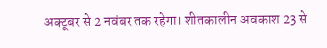अक्टूबर से 2 नवंबर तक रहेगा। शीतकालीन अवकाश 23 से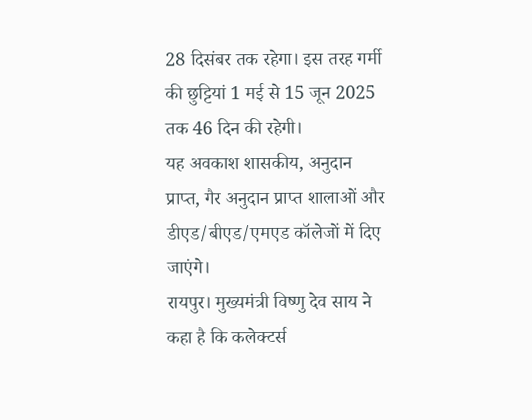28 दिसंबर तक रहेगा। इस तरह गर्मी की छुट्टियां 1 मई से 15 जून 2025 तक 46 दिन की रहेगी।
यह अवकाश शासकीय, अनुदान प्राप्त, गैर अनुदान प्राप्त शालाओं और डीएड/बीएड/एमएड कॉलेजों में दिए जाएंगे।
रायपुर। मुख्यमंत्री विष्णु देव साय ने कहा है कि कलेक्टर्स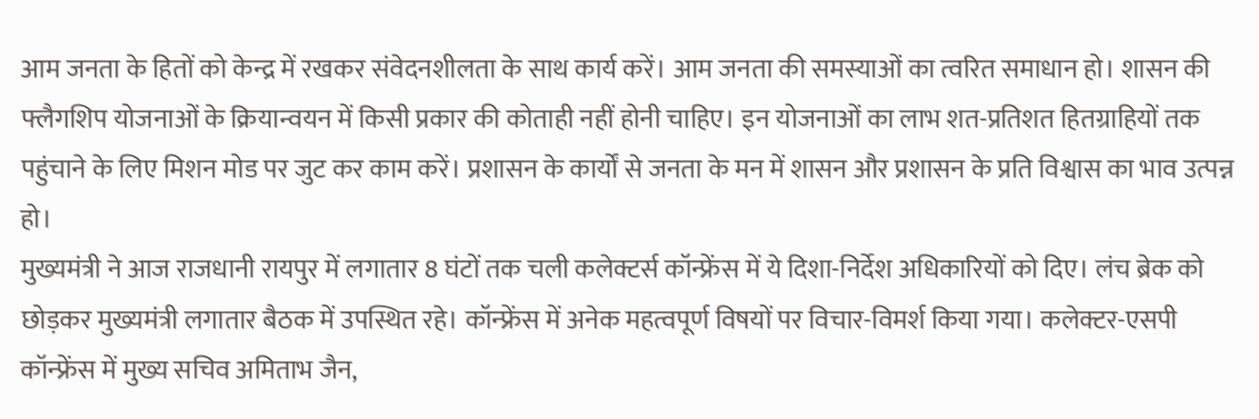आम जनता के हितों को केन्द्र में रखकर संवेदनशीलता के साथ कार्य करें। आम जनता की समस्याओं का त्वरित समाधान हो। शासन की फ्लैगशिप योजनाओं के क्रियान्वयन में किसी प्रकार की कोताही नहीं होनी चाहिए। इन योजनाओं का लाभ शत-प्रतिशत हितग्राहियों तक पहुंचाने के लिए मिशन मोड पर जुट कर काम करें। प्रशासन के कार्यों से जनता के मन में शासन और प्रशासन के प्रति विश्वास का भाव उत्पन्न हो।
मुख्यमंत्री ने आज राजधानी रायपुर में लगातार 8 घंटों तक चली कलेक्टर्स कॉन्फ्रेंस में ये दिशा-निर्देश अधिकारियों को दिए। लंच ब्रेक को छोड़कर मुख्यमंत्री लगातार बैठक में उपस्थित रहे। कॉन्फ्रेंस में अनेक महत्वपूर्ण विषयों पर विचार-विमर्श किया गया। कलेक्टर-एसपी कॉन्फ्रेंस में मुख्य सचिव अमिताभ जैन,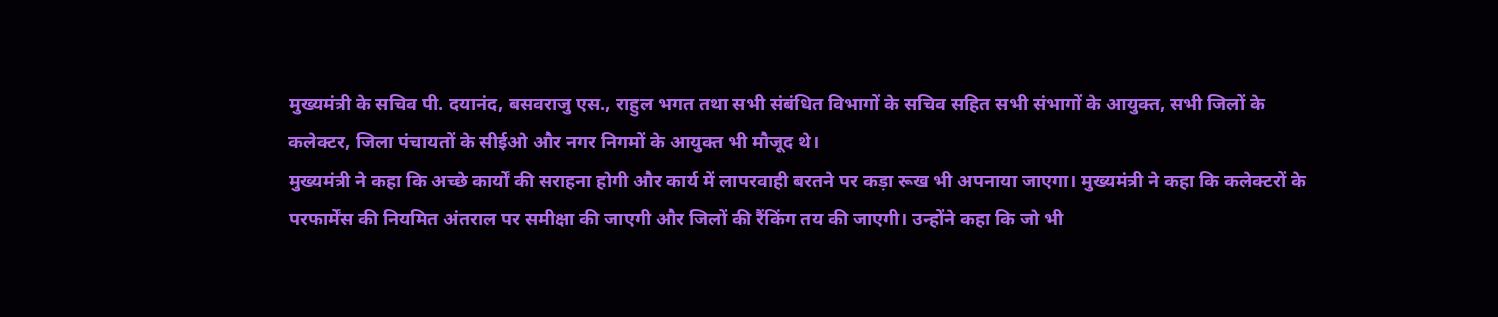मुख्यमंत्री के सचिव पी. दयानंद, बसवराजु एस., राहुल भगत तथा सभी संबंधित विभागों के सचिव सहित सभी संभागों के आयुक्त, सभी जिलों के कलेक्टर, जिला पंचायतों के सीईओ और नगर निगमों के आयुक्त भी मौजूद थे।
मुख्यमंत्री ने कहा कि अच्छे कार्यों की सराहना होगी और कार्य में लापरवाही बरतने पर कड़ा रूख भी अपनाया जाएगा। मुख्यमंत्री ने कहा कि कलेक्टरों के परफार्मेंस की नियमित अंतराल पर समीक्षा की जाएगी और जिलों की रैंकिंग तय की जाएगी। उन्होंने कहा कि जो भी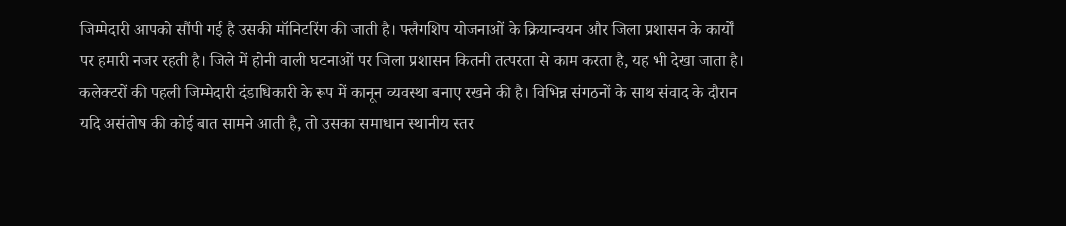जिम्मेदारी आपको सौंपी गई है उसकी मॉनिटरिंग की जाती है। फ्लैगशिप योजनाओं के क्रियान्वयन और जिला प्रशासन के कार्यों पर हमारी नजर रहती है। जिले में होनी वाली घटनाओं पर जिला प्रशासन कितनी तत्परता से काम करता है, यह भी देखा जाता है। कलेक्टरों की पहली जिम्मेदारी दंडाधिकारी के रूप में कानून व्यवस्था बनाए रखने की है। विभिन्न संगठनों के साथ संवाद के दौरान यदि असंतोष की कोई बात सामने आती है, तो उसका समाधान स्थानीय स्तर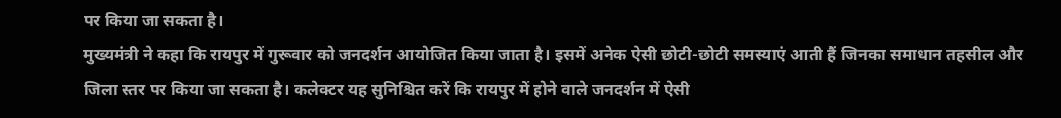पर किया जा सकता है।
मुख्यमंत्री ने कहा कि रायपुर में गुरूवार को जनदर्शन आयोजित किया जाता है। इसमें अनेक ऐसी छोटी-छोटी समस्याएं आती हैं जिनका समाधान तहसील और जिला स्तर पर किया जा सकता है। कलेक्टर यह सुनिश्चित करें कि रायपुर में होने वाले जनदर्शन में ऐसी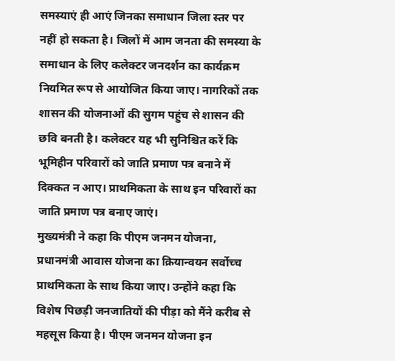समस्याएं ही आएं जिनका समाधान जिला स्तर पर नहीं हो सकता है। जिलों में आम जनता की समस्या के समाधान के लिए कलेक्टर जनदर्शन का कार्यक्रम नियमित रूप से आयोजित किया जाए। नागरिकों तक शासन की योजनाओं की सुगम पहुंच से शासन की छवि बनती है। कलेक्टर यह भी सुनिश्चित करें कि भूमिहीन परिवारों को जाति प्रमाण पत्र बनाने में दिक्कत न आए। प्राथमिकता के साथ इन परिवारों का जाति प्रमाण पत्र बनाए जाएं।
मुख्यमंत्री ने कहा कि पीएम जनमन योजना, प्रधानमंत्री आवास योजना का क्रियान्वयन सर्वोच्च प्राथमिकता के साथ किया जाए। उन्होंने कहा कि विशेष पिछड़ी जनजातियों की पीड़ा को मैंने करीब से महसूस किया है। पीएम जनमन योजना इन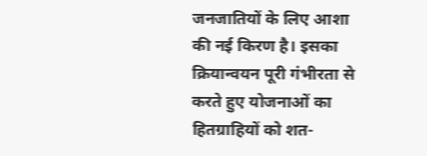जनजातियों के लिए आशा की नई किरण है। इसका क्रियान्वयन पूरी गंभीरता से करते हुए योजनाओं का हितग्राहियों को शत-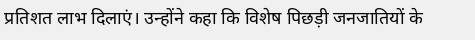प्रतिशत लाभ दिलाएं। उन्होंने कहा कि विशेष पिछड़ी जनजातियों के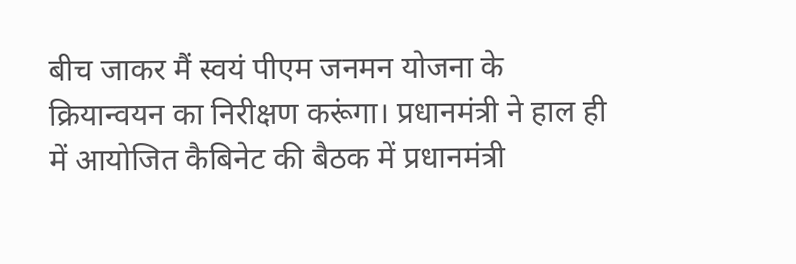बीच जाकर मैं स्वयं पीएम जनमन योजना के क्रियान्वयन का निरीक्षण करूंगा। प्रधानमंत्री ने हाल ही में आयोजित कैबिनेट की बैठक में प्रधानमंत्री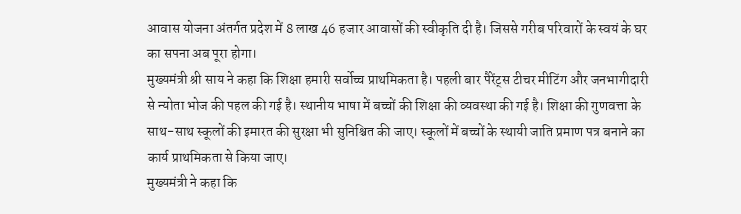आवास योजना अंतर्गत प्रदेश में 8 लाख 46 हजार आवासों की स्वीकृति दी है। जिससे गरीब परिवारों के स्वयं के घर का सपना अब पूरा होगा।
मुख्यमंत्री श्री साय ने कहा कि शिक्षा हमारी सर्वोच्च प्राथमिकता है। पहली बार पैरेंट्स टीचर मीटिंग और जनभागीदारी से न्योता भोज की पहल की गई है। स्थानीय भाषा में बच्चों की शिक्षा की व्यवस्था की गई है। शिक्षा की गुणवत्ता के साथ-साथ स्कूलों की इमारत की सुरक्षा भी सुनिश्चित की जाए। स्कूलों में बच्चों के स्थायी जाति प्रमाण पत्र बनाने का कार्य प्राथमिकता से किया जाए।
मुख्यमंत्री ने कहा कि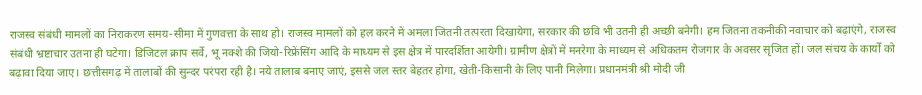राजस्व संबंधी मामलों का निराकरण समय-सीमा में गुणवत्ता के साथ हो। राजस्व मामलों को हल करने में अमला जितनी तत्परता दिखायेगा, सरकार की छवि भी उतनी ही अच्छी बनेगी। हम जितना तकनीकी नवाचार को बढ़ाएंगे, राजस्व संबंधी भ्रष्टाचार उतना ही घटेगा। डिजिटल क्राप सर्वे, भू नक्शे की जियो-रिफ्रेंसिंग आदि के माध्यम से इस क्षेत्र में पारदर्शिता आयेगी। ग्रामीण क्षेत्रों में मनरेगा के माध्यम से अधिकतम रोजगार के अवसर सृजित हों। जल संचय के कार्यों को बढ़ावा दिया जाए। छत्तीसगढ़ में तालाबों की सुन्दर परंपरा रही है। नये तालाब बनाए जाएं, इससे जल स्तर बेहतर होगा, खेती-किसानी के लिए पानी मिलेगा। प्रधानमंत्री श्री मोदी जी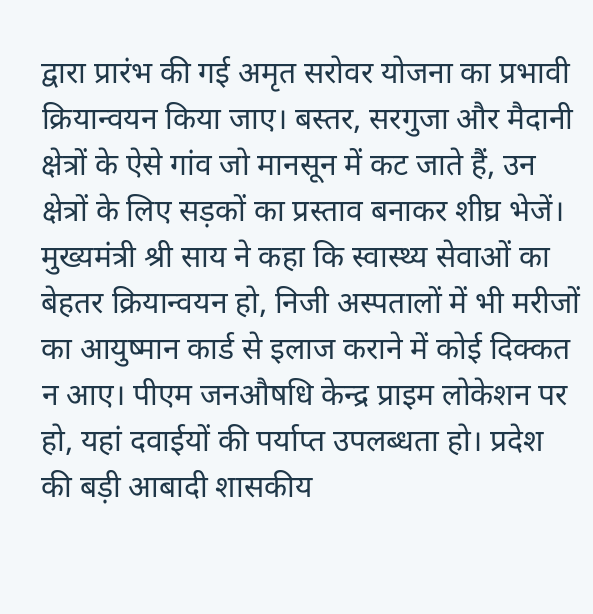द्वारा प्रारंभ की गई अमृत सरोवर योजना का प्रभावी क्रियान्वयन किया जाए। बस्तर, सरगुजा और मैदानी क्षेत्रों के ऐसे गांव जो मानसून में कट जाते हैं, उन क्षेत्रों के लिए सड़कों का प्रस्ताव बनाकर शीघ्र भेजें।
मुख्यमंत्री श्री साय ने कहा कि स्वास्थ्य सेवाओं का बेहतर क्रियान्वयन हो, निजी अस्पतालों में भी मरीजों का आयुष्मान कार्ड से इलाज कराने में कोई दिक्कत न आए। पीएम जनऔषधि केन्द्र प्राइम लोकेशन पर हो, यहां दवाईयों की पर्याप्त उपलब्धता हो। प्रदेश की बड़ी आबादी शासकीय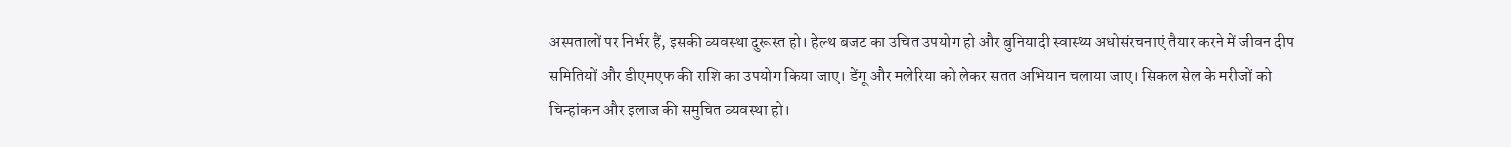अस्पतालों पर निर्भर हैं, इसकी व्यवस्था दुरूस्त हो। हेल्थ बजट का उचित उपयोग हो और बुनियादी स्वास्थ्य अधोसंरचनाएं तैयार करने में जीवन दीप समितियों और डीएमएफ की राशि का उपयोग किया जाए। डेंगू और मलेरिया को लेकर सतत अभियान चलाया जाए। सिकल सेल के मरीजों को चिन्हांकन और इलाज की समुचित व्यवस्था हो।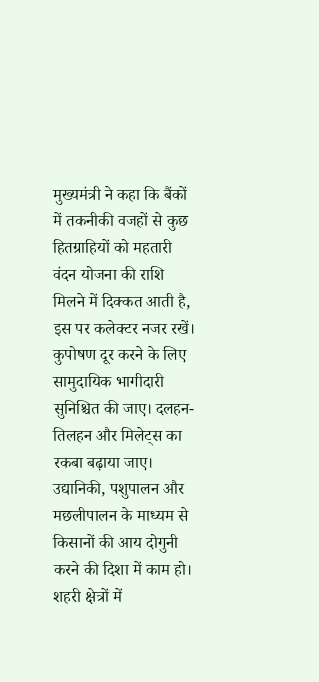मुख्यमंत्री ने कहा कि बैंकों में तकनीकी वजहों से कुछ हितग्राहियों को महतारी वंदन योजना की राशि मिलने में दिक्कत आती है, इस पर कलेक्टर नजर रखें। कुपोषण दूर करने के लिए सामुदायिक भागीदारी सुनिश्चित की जाए। दलहन-तिलहन और मिलेट्स का रकबा बढ़ाया जाए। उद्यानिकी, पशुपालन और मछलीपालन के माध्यम से किसानों की आय दोगुनी करने की दिशा में काम हो। शहरी क्षेत्रों में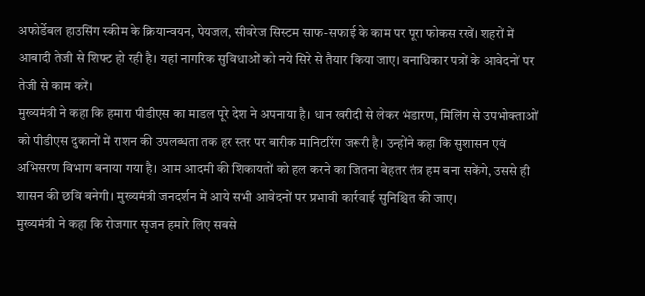अफोर्डेबल हाउसिंग स्कीम के क्रियान्वयन, पेयजल, सीवरेज सिस्टम साफ-सफाई के काम पर पूरा फोकस रखें। शहरों में आबादी तेजी से शिफ्ट हो रही है। यहां नागरिक सुविधाओं को नये सिरे से तैयार किया जाए। वनाधिकार पत्रों के आवेदनों पर तेजी से काम करें।
मुख्यमंत्री ने कहा कि हमारा पीडीएस का माडल पूरे देश ने अपनाया है। धान खरीदी से लेकर भंडारण, मिलिंग से उपभोक्ताओं को पीडीएस दुकानों में राशन की उपलब्धता तक हर स्तर पर बारीक मानिटरिंग जरूरी है। उन्होंने कहा कि सुशासन एवं अभिसरण विभाग बनाया गया है। आम आदमी की शिकायतों को हल करने का जितना बेहतर तंत्र हम बना सकेंगे, उससे ही शासन की छवि बनेगी। मुख्यमंत्री जनदर्शन में आये सभी आवेदनों पर प्रभावी कार्रवाई सुनिश्चित की जाए।
मुख्यमंत्री ने कहा कि रोजगार सृजन हमारे लिए सबसे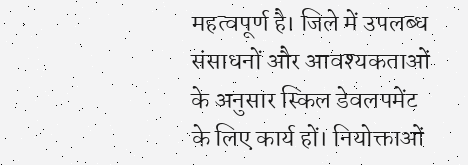महत्वपूर्ण है। जिले में उपलब्ध संसाधनों और आवश्यकताओं के अनुसार स्किल डेवलपमेंट के लिए कार्य हों। नियोक्ताओं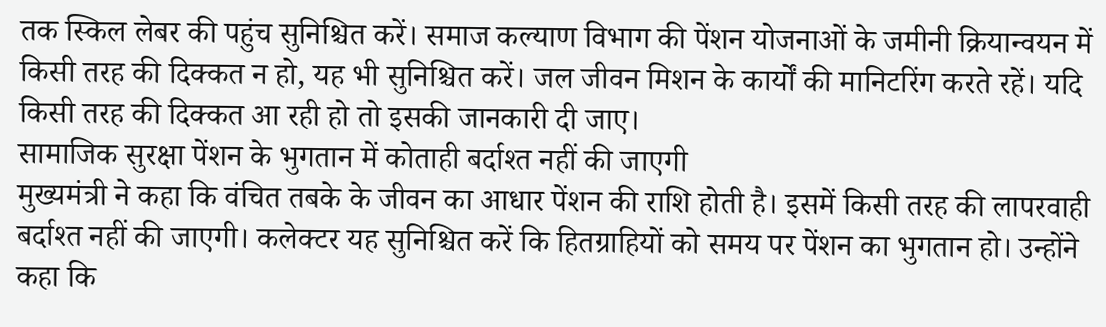तक स्किल लेबर की पहुंच सुनिश्चित करें। समाज कल्याण विभाग की पेंशन योजनाओं के जमीनी क्रियान्वयन में किसी तरह की दिक्कत न हो, यह भी सुनिश्चित करें। जल जीवन मिशन के कार्यों की मानिटरिंग करते रहें। यदि किसी तरह की दिक्कत आ रही हो तो इसकी जानकारी दी जाए।
सामाजिक सुरक्षा पेंशन के भुगतान में कोताही बर्दाश्त नहीं की जाएगी
मुख्यमंत्री ने कहा कि वंचित तबके के जीवन का आधार पेंशन की राशि होती है। इसमें किसी तरह की लापरवाही बर्दाश्त नहीं की जाएगी। कलेक्टर यह सुनिश्चित करें कि हितग्राहियों को समय पर पेंशन का भुगतान हो। उन्होंने कहा कि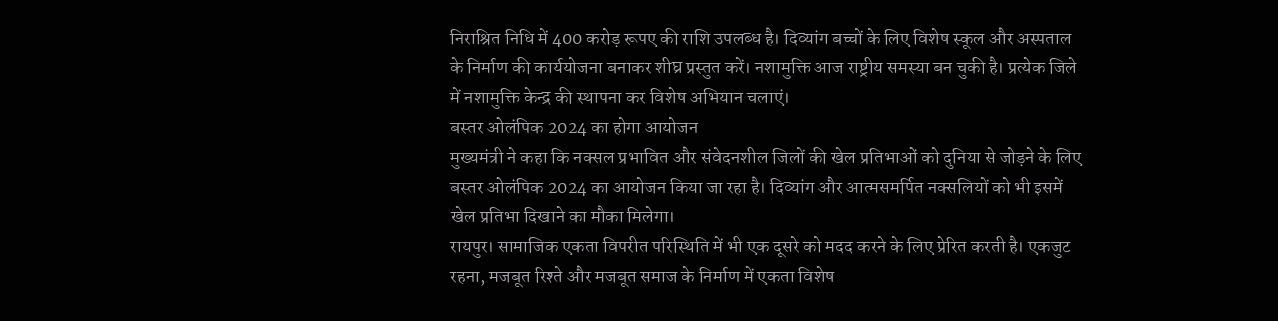निराश्रित निधि में 400 करोड़ रूपए की राशि उपलब्ध है। दिव्यांग बच्चों के लिए विशेष स्कूल और अस्पताल के निर्माण की कार्ययोजना बनाकर शीघ्र प्रस्तुत करें। नशामुक्ति आज राष्ट्रीय समस्या बन चुकी है। प्रत्येक जिले में नशामुक्ति केन्द्र की स्थापना कर विशेष अभियान चलाएं।
बस्तर ओलंपिक 2024 का होगा आयोजन
मुख्यमंत्री ने कहा कि नक्सल प्रभावित और संवेदनशील जिलों की खेल प्रतिभाओं को दुनिया से जोड़ने के लिए बस्तर ओलंपिक 2024 का आयोजन किया जा रहा है। दिव्यांग और आत्मसमर्पित नक्सलियों को भी इसमें खेल प्रतिभा दिखाने का मौका मिलेगा।
रायपुर। सामाजिक एकता विपरीत परिस्थिति में भी एक दूसरे को मदद करने के लिए प्रेरित करती है। एकजुट रहना, मजबूत रिश्ते और मजबूत समाज के निर्माण में एकता विशेष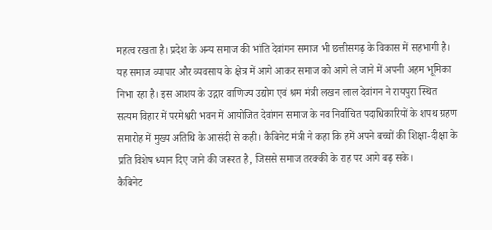महत्व रखता है। प्रदेश के अन्य समाज की भांति देवांगन समाज भी छत्तीसगढ़ के विकास में सहभागी है। यह समाज व्यापार और व्यवसाय के क्षेत्र में आगे आकर समाज को आगे ले जाने में अपनी अहम भूमिका निभा रहा है। इस आशय के उद्गार वाणिज्य उद्योग एवं श्रम मंत्री लखन लाल देवांगन ने रायपुरा स्थित सत्यम विहार में परमेश्वरी भवन में आयोजित देवांगन समाज के नव निर्वाचित पदाधिकारियों के शपथ ग्रहण समारोह में मुख्य अतिथि के आसंदी से कही। कैबिनेट मंत्री ने कहा कि हमें अपने बच्चों की शिक्षा-दीक्षा के प्रति विशेष ध्यान दिए जाने की जरूरत है, जिससे समाज तरक्की के राह पर आगे बढ़ सके।
कैबिनेट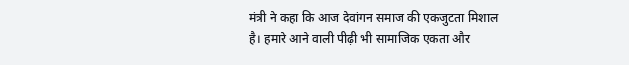मंत्री ने कहा कि आज देवांगन समाज की एकजुटता मिशाल है। हमारे आने वाली पीढ़ी भी सामाजिक एकता और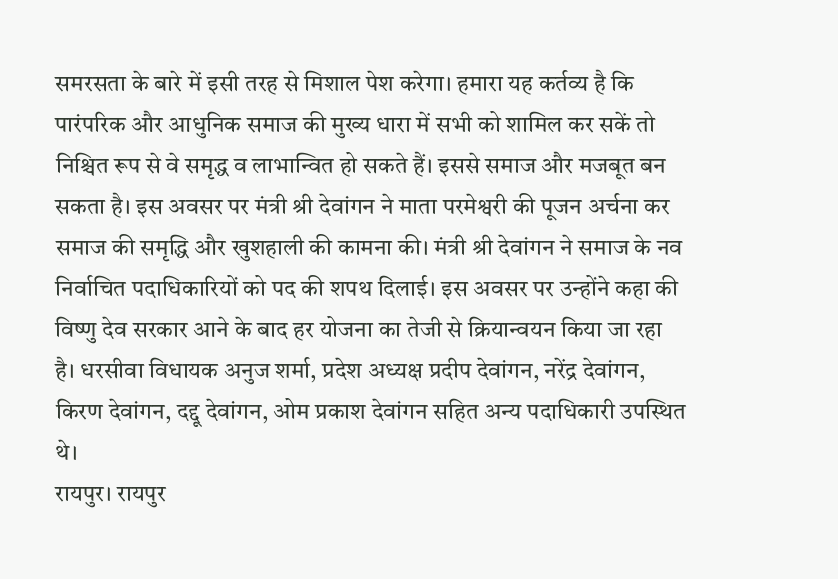समरसता के बारे में इसी तरह से मिशाल पेश करेगा। हमारा यह कर्तव्य है कि पारंपरिक और आधुनिक समाज की मुख्य धारा में सभी को शामिल कर सकें तो निश्चित रूप से वे समृद्ध व लाभान्वित हो सकते हैं। इससे समाज और मजबूत बन सकता है। इस अवसर पर मंत्री श्री देवांगन ने माता परमेश्वरी की पूजन अर्चना कर समाज की समृद्धि और खुशहाली की कामना की। मंत्री श्री देवांगन ने समाज के नव निर्वाचित पदाधिकारियों को पद की शपथ दिलाई। इस अवसर पर उन्होंने कहा की विष्णु देव सरकार आने के बाद हर योजना का तेजी से क्रियान्वयन किया जा रहा है। धरसीवा विधायक अनुज शर्मा, प्रदेश अध्यक्ष प्रदीप देवांगन, नरेंद्र देवांगन, किरण देवांगन, दद्दू देवांगन, ओम प्रकाश देवांगन सहित अन्य पदाधिकारी उपस्थित थे।
रायपुर। रायपुर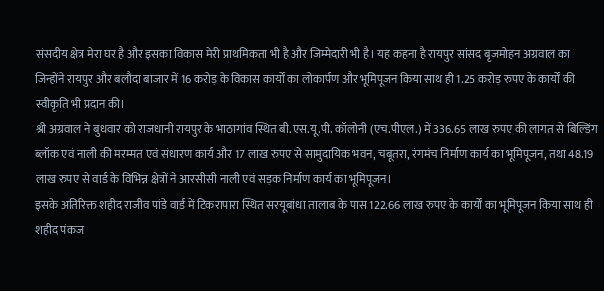संसदीय क्षेत्र मेरा घर है और इसका विकास मेरी प्राथमिकता भी है और जिम्मेदारी भी है। यह कहना है रायपुर सांसद बृजमोहन अग्रवाल का जिन्होंने रायपुर और बलौदा बाजार में 16 करोड़ के विकास कार्यों का लोकार्पण और भूमिपूजन किया साथ ही 1.25 करोड़ रुपए के कार्यों की स्वीकृति भी प्रदान की।
श्री अग्रवाल ने बुधवार को राजधानी रायपुर के भाठागांव स्थित बी.एस.यू.पी. कॉलोनी (एच.पीएल.) में 336.65 लाख रुपए की लागत से बिल्डिंग ब्लॉक एवं नाली की मरम्मत एवं संधारण कार्य और 17 लाख रुपए से सामुदायिक भवन, चबूतरा, रंगमंच निर्माण कार्य का भूमिपूजन, तथा 48.19 लाख रुपए से वार्ड के विभिन्न क्षेत्रों ने आरसीसी नाली एवं सड़क निर्माण कार्य का भूमिपूजन।
इसके अतिरिक्त शहीद राजीव पांडे वार्ड में टिकरापारा स्थित सरयूबांधा तालाब के पास 122.66 लाख रुपए के कार्यों का भूमिपूजन किया साथ ही शहीद पंकज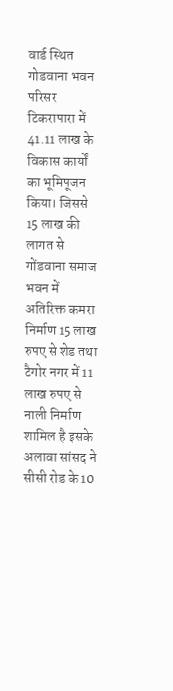वार्ड स्थित गोडवाना भवन परिसर टिकरापारा में 41.11 लाख के विकास कार्यों का भूमिपूजन किया। जिससे 15 लाख की लागत से गोंडवाना समाज भवन में अतिरिक्त कमरा निर्माण 15 लाख रुपए से शेड तथा टैगोर नगर में 11 लाख रुपए से नाली निर्माण शामिल है इसके अलावा सांसद ने सीसी रोड के 10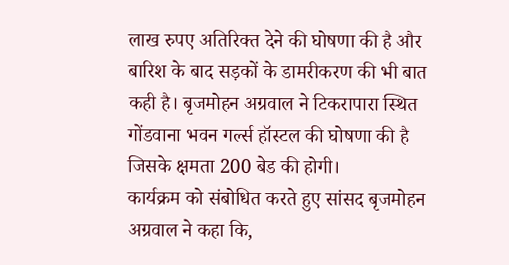लाख रुपए अतिरिक्त देने की घोषणा की है और बारिश के बाद सड़कों के डामरीकरण की भी बात कही है। बृजमोहन अग्रवाल ने टिकरापारा स्थित गोंडवाना भवन गर्ल्स हॉस्टल की घोषणा की है जिसके क्षमता 200 बेड की होगी।
कार्यक्रम को संबोधित करते हुए सांसद बृजमोहन अग्रवाल ने कहा कि,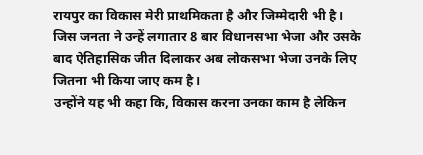रायपुर का विकास मेरी प्राथमिकता है और जिम्मेदारी भी है। जिस जनता ने उन्हें लगातार 8 बार विधानसभा भेजा और उसके बाद ऐतिहासिक जीत दिलाकर अब लोकसभा भेजा उनके लिए जितना भी किया जाए कम है।
उन्होंने यह भी कहा कि, विकास करना उनका काम है लेकिन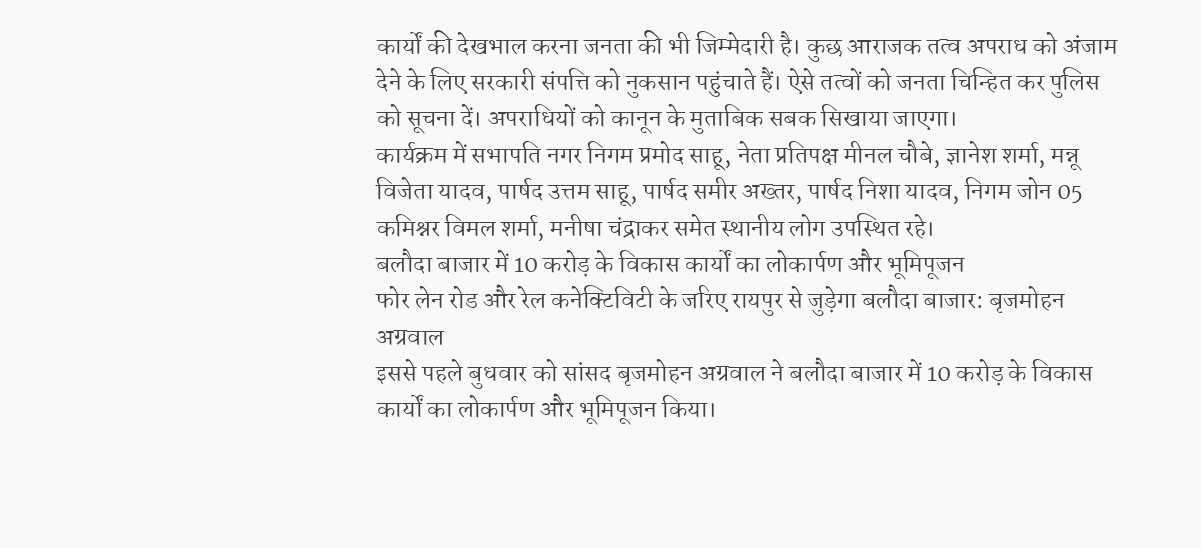कार्यों की देखभाल करना जनता की भी जिम्मेदारी है। कुछ आराजक तत्व अपराध को अंजाम देने के लिए सरकारी संपत्ति को नुकसान पहुंचाते हैं। ऐसे तत्वों को जनता चिन्हित कर पुलिस को सूचना दें। अपराधियों को कानून के मुताबिक सबक सिखाया जाएगा।
कार्यक्रम में सभापति नगर निगम प्रमोद साहू, नेता प्रतिपक्ष मीनल चौबे, ज्ञानेश शर्मा, मन्नू विजेता यादव, पार्षद उत्तम साहू, पार्षद समीर अख्तर, पार्षद निशा यादव, निगम जोन 05 कमिश्नर विमल शर्मा, मनीषा चंद्राकर समेत स्थानीय लोग उपस्थित रहे।
बलौदा बाजार में 10 करोड़ के विकास कार्यों का लोकार्पण और भूमिपूजन
फोर लेन रोड और रेल कनेक्टिविटी के जरिए रायपुर से जुड़ेगा बलौदा बाजार: बृजमोहन अग्रवाल
इससे पहले बुधवार को सांसद बृजमोहन अग्रवाल ने बलौदा बाजार में 10 करोड़ के विकास कार्यों का लोकार्पण और भूमिपूजन किया।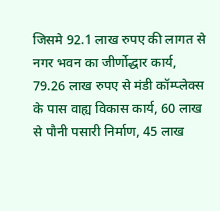जिसमे 92.1 लाख रुपए की लागत से नगर भवन का जीर्णोद्धार कार्य, 79.26 लाख रुपए से मंडी कॉम्प्लेक्स के पास वाह्य विकास कार्य, 60 लाख से पौनी पसारी निर्माण, 45 लाख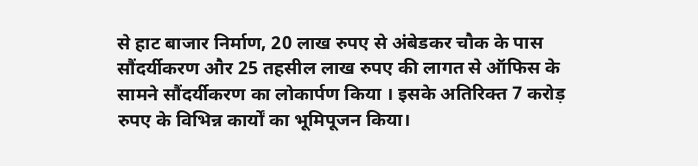से हाट बाजार निर्माण, 20 लाख रुपए से अंबेडकर चौक के पास सौंदर्यीकरण और 25 तहसील लाख रुपए की लागत से ऑफिस के सामने सौंदर्यीकरण का लोकार्पण किया । इसके अतिरिक्त 7 करोड़ रुपए के विभिन्न कार्यों का भूमिपूजन किया।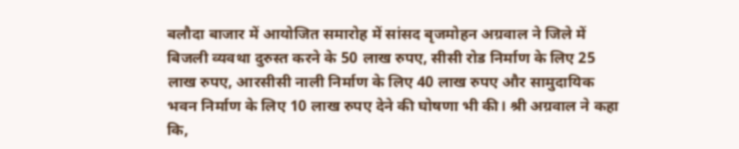बलौदा बाजार में आयोजित समारोह में सांसद बृजमोहन अग्रवाल ने जिले में बिजली व्यवथा दुरुस्त करने के 50 लाख रुपए, सीसी रोड निर्माण के लिए 25 लाख रुपए, आरसीसी नाली निर्माण के लिए 40 लाख रुपए और सामुदायिक भवन निर्माण के लिए 10 लाख रुपए देने की घोषणा भी की। श्री अग्रवाल ने कहा कि,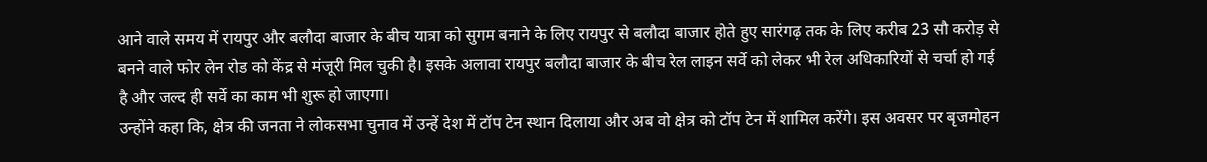आने वाले समय में रायपुर और बलौदा बाजार के बीच यात्रा को सुगम बनाने के लिए रायपुर से बलौदा बाजार होते हुए सारंगढ़ तक के लिए करीब 23 सौ करोड़ से बनने वाले फोर लेन रोड को केंद्र से मंजूरी मिल चुकी है। इसके अलावा रायपुर बलौदा बाजार के बीच रेल लाइन सर्वे को लेकर भी रेल अधिकारियों से चर्चा हो गई है और जल्द ही सर्वे का काम भी शुरू हो जाएगा।
उन्होंने कहा कि, क्षेत्र की जनता ने लोकसभा चुनाव में उन्हें देश में टॉप टेन स्थान दिलाया और अब वो क्षेत्र को टॉप टेन में शामिल करेंगे। इस अवसर पर बृजमोहन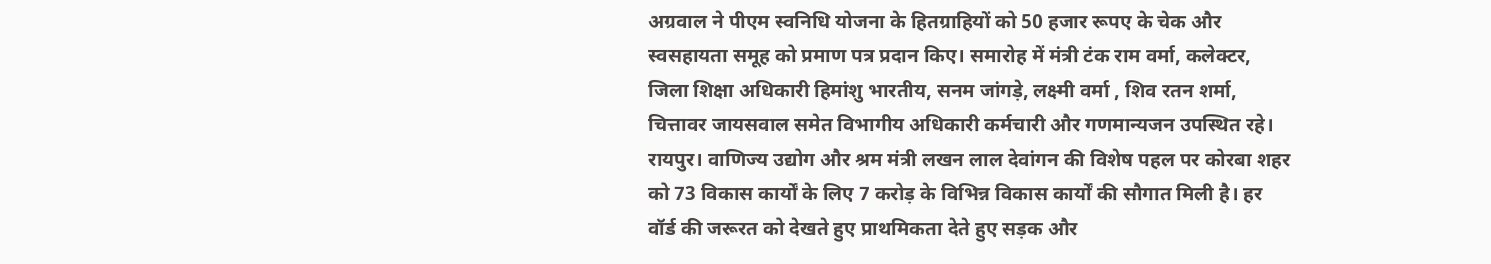अग्रवाल ने पीएम स्वनिधि योजना के हितग्राहियों को 50 हजार रूपए के चेक और स्वसहायता समूह को प्रमाण पत्र प्रदान किए। समारोह में मंत्री टंक राम वर्मा, कलेक्टर, जिला शिक्षा अधिकारी हिमांशु भारतीय, सनम जांगड़े, लक्ष्मी वर्मा , शिव रतन शर्मा, चित्तावर जायसवाल समेत विभागीय अधिकारी कर्मचारी और गणमान्यजन उपस्थित रहे।
रायपुर। वाणिज्य उद्योग और श्रम मंत्री लखन लाल देवांगन की विशेष पहल पर कोरबा शहर को 73 विकास कार्यों के लिए 7 करोड़ के विभिन्न विकास कार्यों की सौगात मिली है। हर वॉर्ड की जरूरत को देखते हुए प्राथमिकता देते हुए सड़क और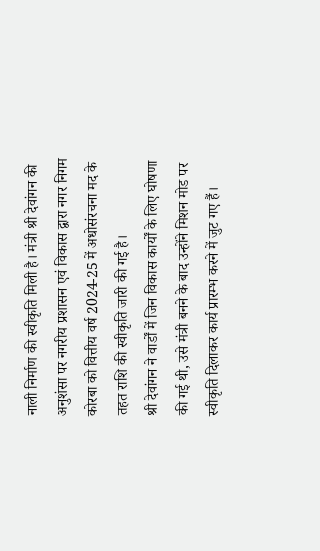नाली निर्माण की स्वीकृति मिली है। मंत्री श्री देवांगन की अनुशंसा पर नगरीय प्रशासन एवं विकास द्वारा नगर निगम कोरबा को वित्तीय वर्ष 2024-25 में अधोसंरचना मद के तहत राशि की स्वीकृति जारी की गई है।
श्री देवांगन ने वार्डों में जिन विकास कार्यों के लिए घोषणा की गई थी, उसे मंत्री बनने के बाद उन्होंने मिशन मोड पर स्वीकृति दिलाकर कार्य प्रारम्भ करने में जुट गए हैं।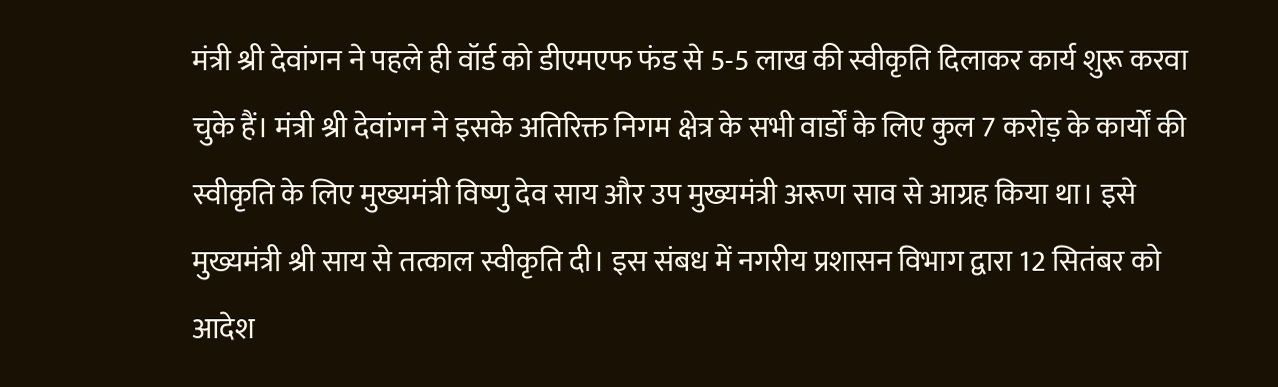मंत्री श्री देवांगन ने पहले ही वॉर्ड को डीएमएफ फंड से 5-5 लाख की स्वीकृति दिलाकर कार्य शुरू करवा चुके हैं। मंत्री श्री देवांगन ने इसके अतिरिक्त निगम क्षेत्र के सभी वार्डों के लिए कुल 7 करोड़ के कार्यों की स्वीकृति के लिए मुख्यमंत्री विष्णु देव साय और उप मुख्यमंत्री अरूण साव से आग्रह किया था। इसे मुख्यमंत्री श्री साय से तत्काल स्वीकृति दी। इस संबध में नगरीय प्रशासन विभाग द्वारा 12 सितंबर को आदेश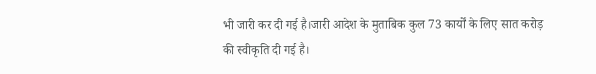भी जारी कर दी गई है।जारी आदेश के मुताबिक कुल 73 कार्यों के लिए सात करोड़ की स्वीकृति दी गई है।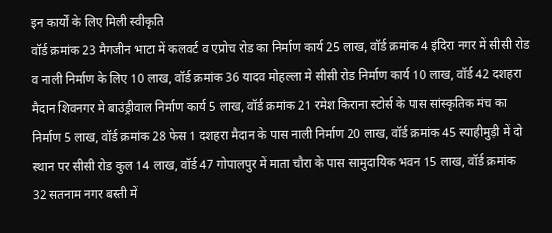इन कार्यों के लिए मिली स्वीकृति
वॉर्ड क्रमांक 23 मैगजीन भाटा में कलवर्ट व एप्रोच रोड का निर्माण कार्य 25 लाख, वॉर्ड क्रमांक 4 इंदिरा नगर में सीसी रोड व नाली निर्माण के लिए 10 लाख, वॉर्ड क्रमांक 36 यादव मोहल्ला मे सीसी रोड निर्माण कार्य 10 लाख, वॉर्ड 42 दशहरा मैदान शिवनगर मे बाउंड्रीवाल निर्माण कार्य 5 लाख, वॉर्ड क्रमांक 21 रमेश किराना स्टोर्स के पास सांस्कृतिक मंच का निर्माण 5 लाख, वॉर्ड क्रमांक 28 फेस 1 दशहरा मैदान के पास नाली निर्माण 20 लाख, वॉर्ड क्रमांक 45 स्याहीमुड़ी में दो स्थान पर सीसी रोड कुल 14 लाख, वॉर्ड 47 गोपालपुर में माता चौरा के पास सामुदायिक भवन 15 लाख, वॉर्ड क्रमांक 32 सतनाम नगर बस्ती में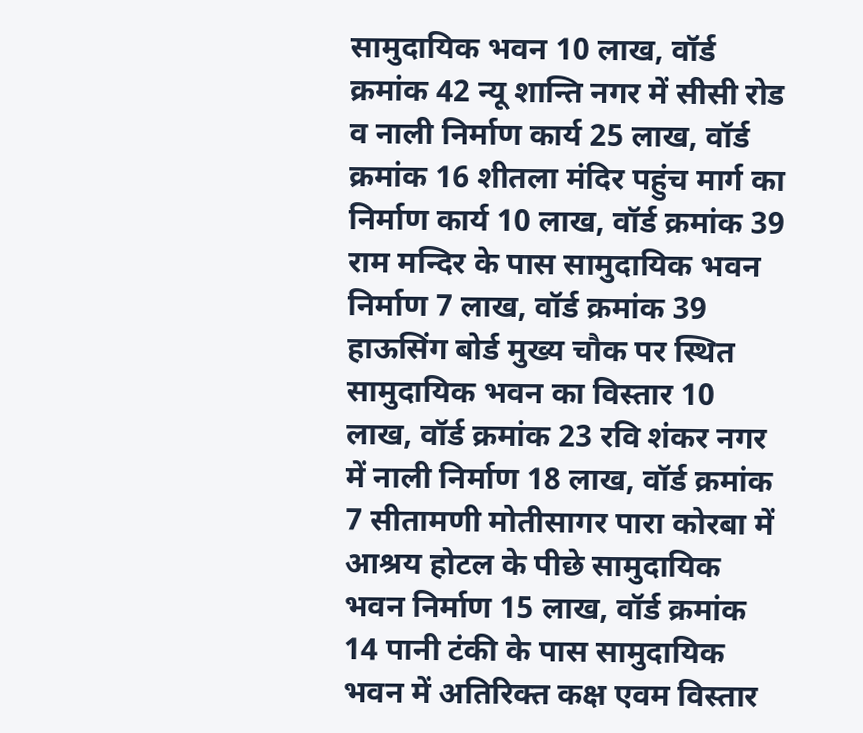सामुदायिक भवन 10 लाख, वॉर्ड क्रमांक 42 न्यू शान्ति नगर में सीसी रोड व नाली निर्माण कार्य 25 लाख, वॉर्ड क्रमांक 16 शीतला मंदिर पहुंच मार्ग का निर्माण कार्य 10 लाख, वॉर्ड क्रमांक 39 राम मन्दिर के पास सामुदायिक भवन निर्माण 7 लाख, वॉर्ड क्रमांक 39 हाऊसिंग बोर्ड मुख्य चौक पर स्थित सामुदायिक भवन का विस्तार 10 लाख, वॉर्ड क्रमांक 23 रवि शंकर नगर में नाली निर्माण 18 लाख, वॉर्ड क्रमांक 7 सीतामणी मोतीसागर पारा कोरबा में आश्रय होटल के पीछे सामुदायिक भवन निर्माण 15 लाख, वॉर्ड क्रमांक 14 पानी टंकी के पास सामुदायिक भवन में अतिरिक्त कक्ष एवम विस्तार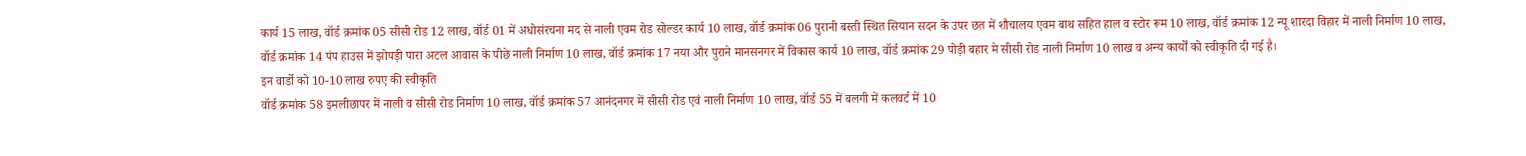कार्य 15 लाख, वॉर्ड क्रमांक 05 सीसी रोड 12 लाख, वॉर्ड 01 में अधोसंरचना मद से नाली एवम रोड सोल्डर कार्य 10 लाख, वॉर्ड क्रमांक 06 पुरानी बस्ती स्थित सियान सदन के उपर छत में शौचालय एवम बाथ सहित हाल व स्टोर रूम 10 लाख, वॉर्ड क्रमांक 12 न्यू शारदा विहार में नाली निर्माण 10 लाख, वॉर्ड क्रमांक 14 पंप हाउस में झोपड़ी पारा अटल आवास के पीछे नाली निर्माण 10 लाख, वॉर्ड क्रमांक 17 नया और पुराने मानसनगर में विकास कार्य 10 लाख, वॉर्ड क्रमांक 29 पोड़ी बहार मे सीसी रोड नाली निर्माण 10 लाख व अन्य कार्यों को स्वीकृति दी गई है।
इन वार्डो को 10-10 लाख रुपए की स्वीकृति
वॉर्ड क्रमांक 58 इमलीछापर में नाली व सीसी रोड निर्माण 10 लाख, वॉर्ड क्रमांक 57 आनंदनगर में सीसी रोड एवं नाली निर्माण 10 लाख, वॉर्ड 55 में बलगी में कलवर्ट में 10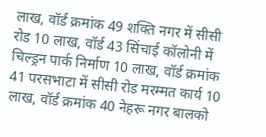लाख, वॉर्ड क्रमांक 49 शक्ति नगर में सीसी रोड 10 लाख, वॉर्ड 43 सिंचाई कॉलोनी में चिल्ड्रन पार्क निर्माण 10 लाख, वॉर्ड क्रमांक 41 परसभाटा में सीसी रोड मरम्मत कार्य 10 लाख, वॉर्ड क्रमांक 40 नेहरू नगर बालको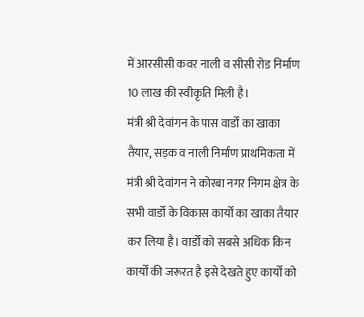में आरसीसी कवर नाली व सीसी रोड निर्माण 10 लाख की स्वीकृति मिली है।
मंत्री श्री देवांगन के पास वार्डों का खाका तैयार, सड़क व नाली निर्माण प्राथमिकता में
मंत्री श्री देवांगन ने कोरबा नगर निगम क्षेत्र के सभी वार्डो के विकास कार्यों का खाका तैयार कर लिया है। वार्डों को सबसे अधिक किन कार्यों की जरूरत है इसे देखते हुए कार्यों को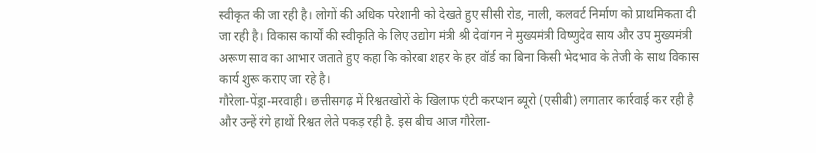स्वीकृत की जा रही है। लोगों की अधिक परेशानी को देखते हुए सीसी रोड, नाली, कलवर्ट निर्माण को प्राथमिकता दी जा रही है। विकास कार्यों की स्वीकृति के लिए उद्योग मंत्री श्री देवांगन ने मुख्यमंत्री विष्णुदेव साय और उप मुख्यमंत्री अरूण साव का आभार जताते हुए कहा कि कोरबा शहर के हर वॉर्ड का बिना किसी भेदभाव के तेजी के साथ विकास कार्य शुरू कराए जा रहे है।
गौरेला-पेंड्रा-मरवाही। छत्तीसगढ़ में रिश्वतखोरों के खिलाफ एंटी करप्शन ब्यूरो (एसीबी) लगातार कार्रवाई कर रही है और उन्हें रंगे हाथों रिश्वत लेते पकड़ रही है. इस बीच आज गौरेला-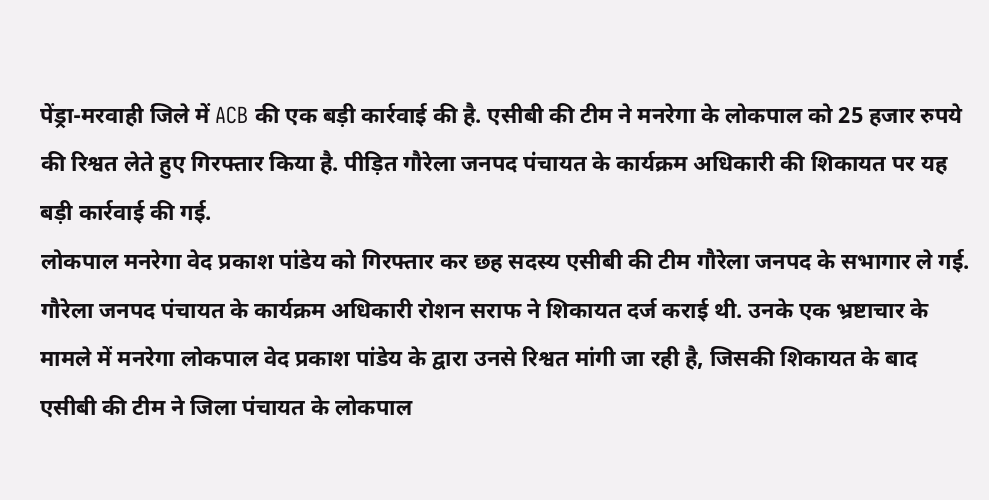पेंड्रा-मरवाही जिले में ACB की एक बड़ी कार्रवाई की है. एसीबी की टीम ने मनरेगा के लोकपाल को 25 हजार रुपये की रिश्वत लेते हुए गिरफ्तार किया है. पीड़ित गौरेला जनपद पंचायत के कार्यक्रम अधिकारी की शिकायत पर यह बड़ी कार्रवाई की गई.
लोकपाल मनरेगा वेद प्रकाश पांडेय को गिरफ्तार कर छह सदस्य एसीबी की टीम गौरेला जनपद के सभागार ले गई. गौरेला जनपद पंचायत के कार्यक्रम अधिकारी रोशन सराफ ने शिकायत दर्ज कराई थी. उनके एक भ्रष्टाचार के मामले में मनरेगा लोकपाल वेद प्रकाश पांडेय के द्वारा उनसे रिश्वत मांगी जा रही है, जिसकी शिकायत के बाद एसीबी की टीम ने जिला पंचायत के लोकपाल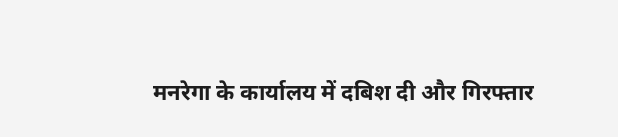मनरेगा के कार्यालय में दबिश दी और गिरफ्तार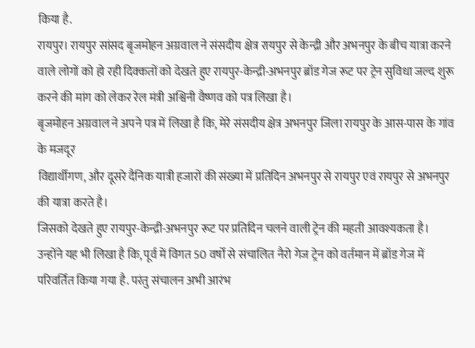किया है.
रायपुर। रायपुर सांसद बृजमोहन अग्रवाल ने संसदीय क्षेत्र रायपुर से केन्द्री और अभनपुर के बीच यात्रा करने वाले लोगों को हो रही दिक्कतों को देखते हुए रायपुर-केन्द्री-अभनपुर ब्रॉड गेज रूट पर ट्रेन सुविधा जल्द शुरू करने की मांग को लेकर रेल मंत्री अश्विनी वैष्णव को पत्र लिखा है।
बृजमोहन अग्रवाल ने अपने पत्र में लिखा है कि, मेरे संसदीय क्षेत्र अभनपुर जिला रायपुर के आस-पास के गांव के मजदूर
विद्यार्थीगण, और दूसरे दैनिक यात्री हजारों की संख्या में प्रतिदिन अभनपुर से रायपुर एवं रायपुर से अभनपुर की यात्रा करते है।
जिसको देखते हुए रायपुर-केन्द्री-अभनपुर रूट पर प्रतिदिन चलने वाली ट्रेन की महती आवश्यकता है।
उन्होंने यह भी लिखा है कि, पूर्व में विगत 50 वर्षों से संचालित नैरो गेज ट्रेन को वर्तमान में ब्रॉड गेज में परिवर्तित किया गया है. परंतु संचालन अभी आरंभ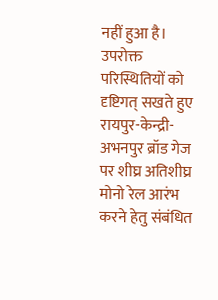नहीं हुआ है। उपरोक्त परिस्थितियों को दृष्टिगत् सखते हुए रायपुर-केन्द्री-अभनपुर ब्रॉड गेज पर शीघ्र अतिशीघ्र मोनो रेल आरंभ करने हेतु संबंधित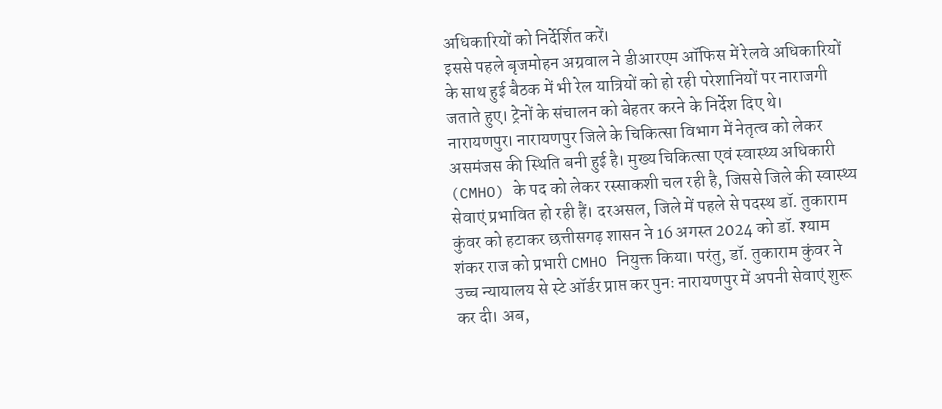अधिकारियों को निर्देर्शित करें।
इससे पहले बृजमोहन अग्रवाल ने डीआरएम ऑफिस में रेलवे अधिकारियों के साथ हुई बैठक में भी रेल यात्रियों को हो रही परेशानियों पर नाराजगी जताते हुए। ट्रेनों के संचालन को बेहतर करने के निर्देश दिए थे।
नारायणपुर। नारायणपुर जिले के चिकित्सा विभाग में नेतृत्व को लेकर असमंजस की स्थिति बनी हुई है। मुख्य चिकित्सा एवं स्वास्थ्य अधिकारी (CMHO) के पद को लेकर रस्साकशी चल रही है, जिससे जिले की स्वास्थ्य सेवाएं प्रभावित हो रही हैं। दरअसल, जिले में पहले से पदस्थ डॉ. तुकाराम कुंवर को हटाकर छत्तीसगढ़ शासन ने 16 अगस्त 2024 को डॉ. श्याम शंकर राज को प्रभारी CMHO नियुक्त किया। परंतु, डॉ. तुकाराम कुंवर ने उच्च न्यायालय से स्टे ऑर्डर प्राप्त कर पुनः नारायणपुर में अपनी सेवाएं शुरू कर दी। अब,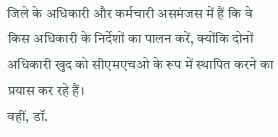जिले के अधिकारी और कर्मचारी असमंजस में हैं कि वे किस अधिकारी के निर्देशों का पालन करें, क्योंकि दोनों अधिकारी खुद को सीएमएचओ के रूप में स्थापित करने का प्रयास कर रहे हैं।
वहीं, डॉ.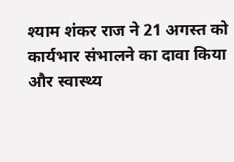श्याम शंकर राज ने 21 अगस्त को कार्यभार संभालने का दावा किया और स्वास्थ्य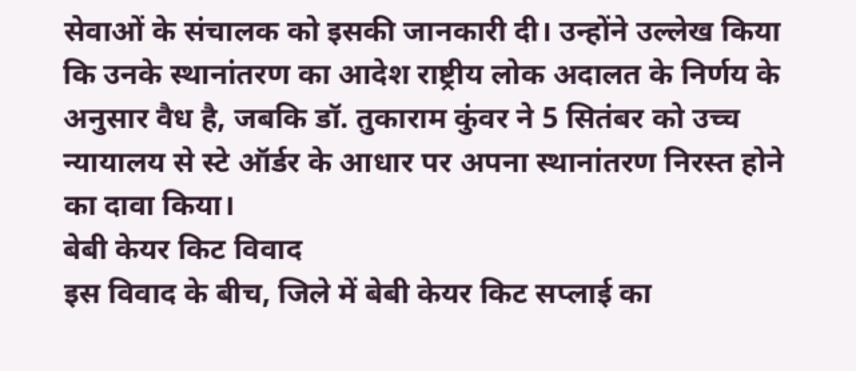सेवाओं के संचालक को इसकी जानकारी दी। उन्होंने उल्लेख किया कि उनके स्थानांतरण का आदेश राष्ट्रीय लोक अदालत के निर्णय के अनुसार वैध है, जबकि डॉ. तुकाराम कुंवर ने 5 सितंबर को उच्च न्यायालय से स्टे ऑर्डर के आधार पर अपना स्थानांतरण निरस्त होने का दावा किया।
बेबी केयर किट विवाद
इस विवाद के बीच, जिले में बेबी केयर किट सप्लाई का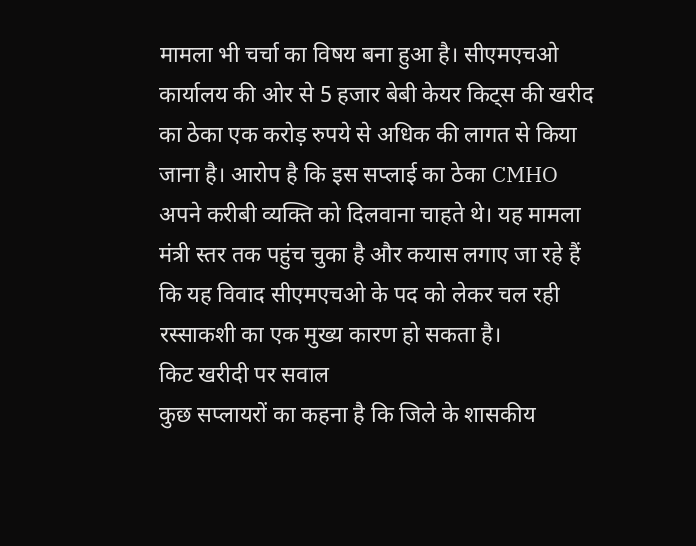मामला भी चर्चा का विषय बना हुआ है। सीएमएचओ कार्यालय की ओर से 5 हजार बेबी केयर किट्स की खरीद का ठेका एक करोड़ रुपये से अधिक की लागत से किया जाना है। आरोप है कि इस सप्लाई का ठेका CMHO अपने करीबी व्यक्ति को दिलवाना चाहते थे। यह मामला मंत्री स्तर तक पहुंच चुका है और कयास लगाए जा रहे हैं कि यह विवाद सीएमएचओ के पद को लेकर चल रही रस्साकशी का एक मुख्य कारण हो सकता है।
किट खरीदी पर सवाल
कुछ सप्लायरों का कहना है कि जिले के शासकीय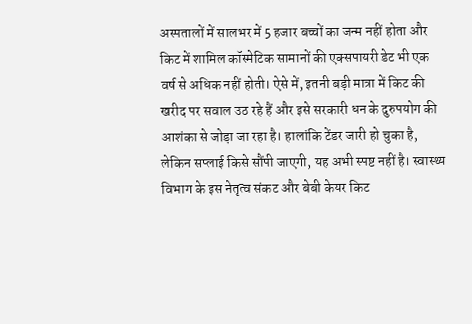अस्पतालों में सालभर में 5 हजार बच्चों का जन्म नहीं होता और किट में शामिल कॉस्मेटिक सामानों की एक्सपायरी डेट भी एक वर्ष से अधिक नहीं होती। ऐसे में, इतनी बड़ी मात्रा में किट की खरीद पर सवाल उठ रहे हैं और इसे सरकारी धन के दुरुपयोग की आशंका से जोड़ा जा रहा है। हालांकि टेंडर जारी हो चुका है, लेकिन सप्लाई किसे सौंपी जाएगी, यह अभी स्पष्ट नहीं है। स्वास्थ्य विभाग के इस नेतृत्व संकट और बेबी केयर किट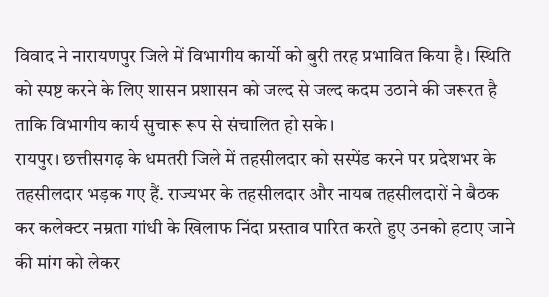विवाद ने नारायणपुर जिले में विभागीय कार्यो को बुरी तरह प्रभावित किया है। स्थिति को स्पष्ट करने के लिए शासन प्रशासन को जल्द से जल्द कदम उठाने की जरूरत है ताकि विभागीय कार्य सुचारू रूप से संचालित हो सके।
रायपुर। छत्तीसगढ़ के धमतरी जिले में तहसीलदार को सस्पेंड करने पर प्रदेशभर के तहसीलदार भड़क गए हैं. राज्यभर के तहसीलदार और नायब तहसीलदारों ने बैठक कर कलेक्टर नम्रता गांधी के खिलाफ निंदा प्रस्ताव पारित करते हुए उनको हटाए जाने की मांग को लेकर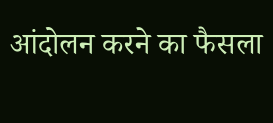आंदोलन करने का फैसला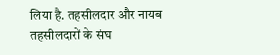लिया है. तहसीलदार और नायब तहसीलदारों के संघ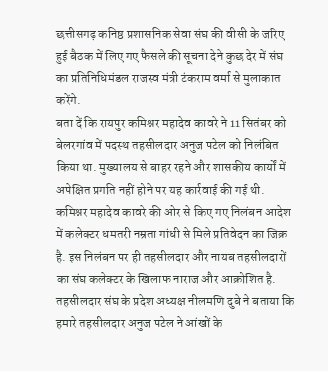छत्तीसगढ़ कनिष्ठ प्रशासनिक सेवा संघ की वीसी के जरिए हुई बैठक में लिए गए फैसले की सूचना देने कुछ देर में संघ का प्रतिनिधिमंडल राजस्व मंत्री टंकराम वर्मा से मुलाकात करेंगे.
बता दें कि रायपुर कमिश्नर महादेव कावरे ने 11 सितंबर को बेलरगांव में पदस्थ तहसीलदार अनुज पटेल को निलंबित किया था. मुख्यालय से बाहर रहने और शासकीय कार्यों में अपेक्षित प्रगति नहीं होने पर यह कार्रवाई की गई थी. कमिश्नर महादेव कावरे की ओर से किए गए निलंबन आदेश में कलेक्टर धमतरी नम्रता गांधी से मिले प्रतिवेदन का जिक्र है. इस निलंबन पर ही तहसीलदार और नायब तहसीलदारों का संघ कलेक्टर के खिलाफ नाराज और आक्रोशित है.
तहसीलदार संघ के प्रदेश अध्यक्ष नीलमणि दुबे ने बताया कि हमारे तहसीलदार अनुज पटेल ने आंखों के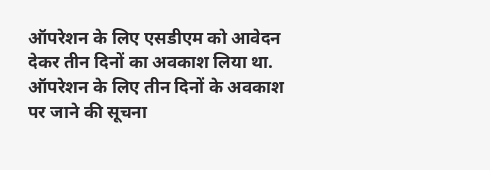ऑपरेशन के लिए एसडीएम को आवेदन देकर तीन दिनों का अवकाश लिया था. ऑपरेशन के लिए तीन दिनों के अवकाश पर जाने की सूचना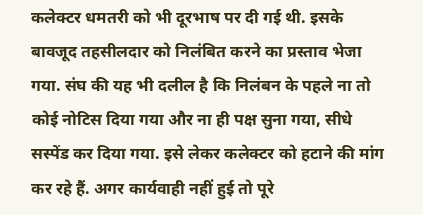कलेक्टर धमतरी को भी दूरभाष पर दी गई थी. इसके बावजूद तहसीलदार को निलंबित करने का प्रस्ताव भेजा गया. संघ की यह भी दलील है कि निलंबन के पहले ना तो कोई नोटिस दिया गया और ना ही पक्ष सुना गया, सीधे सस्पेंड कर दिया गया. इसे लेकर कलेक्टर को हटाने की मांग कर रहे हैं. अगर कार्यवाही नहीं हुई तो पूरे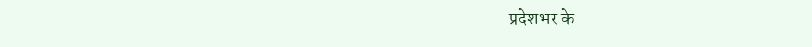प्रदेशभर के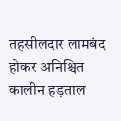तहसीलदार लामबंद होकर अनिश्चित कालीन हड़ताल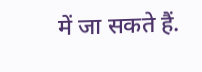में जा सकते हैं.